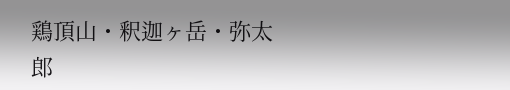鶏頂山・釈迦ヶ岳・弥太郎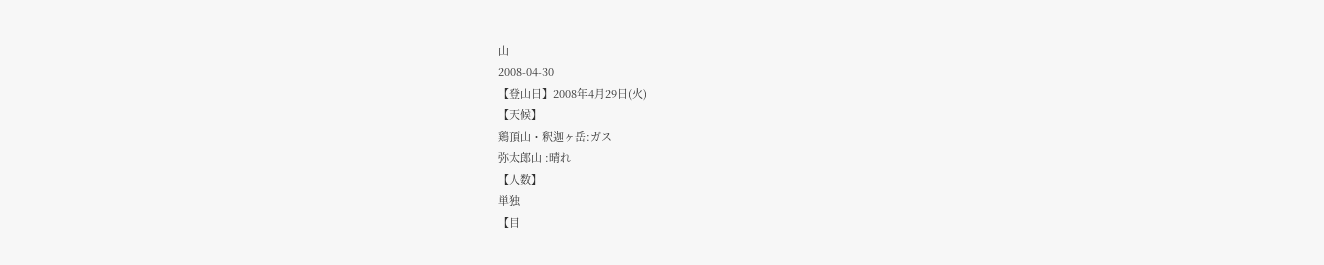山
2008-04-30
【登山日】2008年4月29日(火)
【天候】
鶏頂山・釈迦ヶ岳:ガス
弥太郎山 :晴れ
【人数】
単独
【目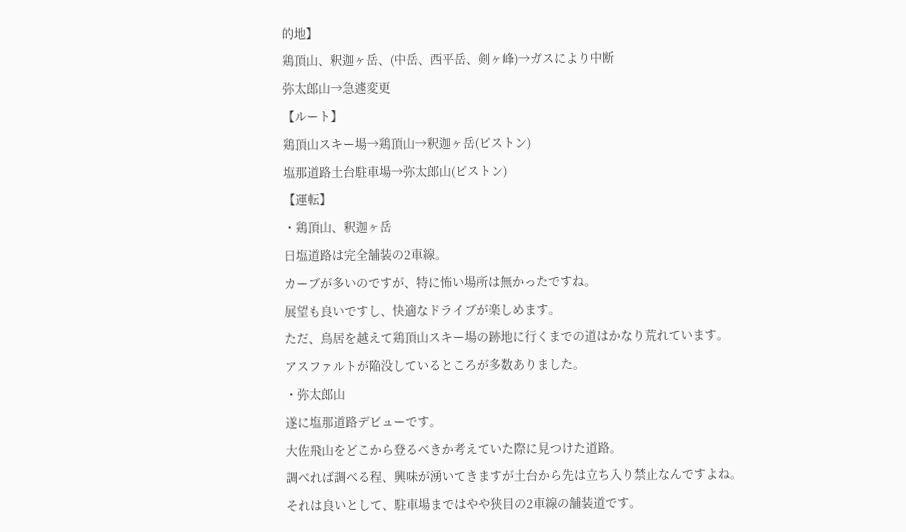的地】
鶏頂山、釈迦ヶ岳、(中岳、西平岳、剣ヶ峰)→ガスにより中断
弥太郎山→急遽変更
【ルート】
鶏頂山スキー場→鶏頂山→釈迦ヶ岳(ピストン)
塩那道路土台駐車場→弥太郎山(ピストン)
【運転】
・鶏頂山、釈迦ヶ岳
日塩道路は完全舗装の2車線。
カーブが多いのですが、特に怖い場所は無かったですね。
展望も良いですし、快適なドライブが楽しめます。
ただ、鳥居を越えて鶏頂山スキー場の跡地に行くまでの道はかなり荒れています。
アスファルトが陥没しているところが多数ありました。
・弥太郎山
遂に塩那道路デビューです。
大佐飛山をどこから登るべきか考えていた際に見つけた道路。
調べれば調べる程、興味が湧いてきますが土台から先は立ち入り禁止なんですよね。
それは良いとして、駐車場まではやや狭目の2車線の舗装道です。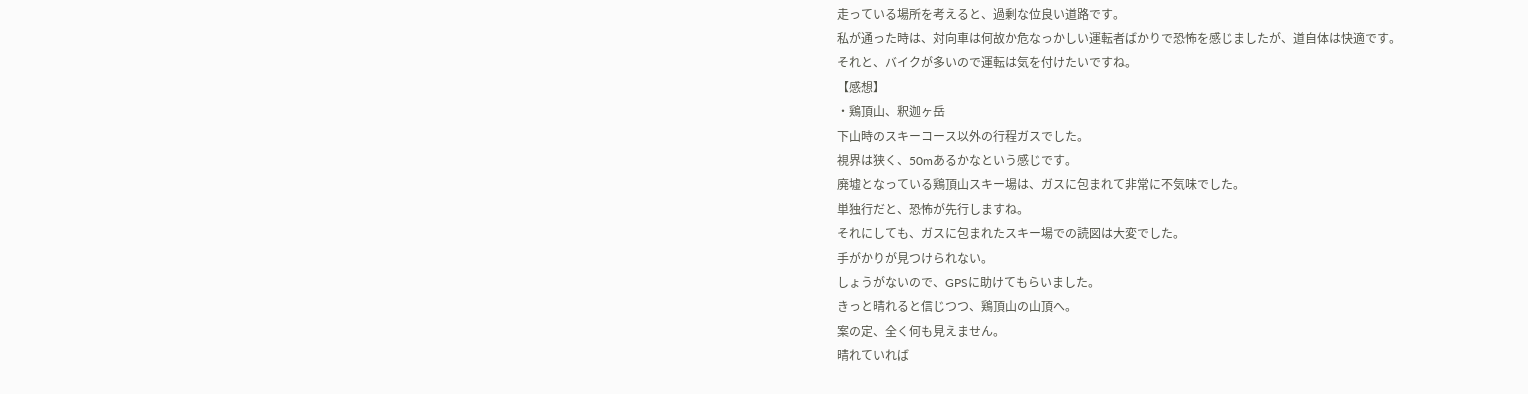走っている場所を考えると、過剰な位良い道路です。
私が通った時は、対向車は何故か危なっかしい運転者ばかりで恐怖を感じましたが、道自体は快適です。
それと、バイクが多いので運転は気を付けたいですね。
【感想】
・鶏頂山、釈迦ヶ岳
下山時のスキーコース以外の行程ガスでした。
視界は狭く、50mあるかなという感じです。
廃墟となっている鶏頂山スキー場は、ガスに包まれて非常に不気味でした。
単独行だと、恐怖が先行しますね。
それにしても、ガスに包まれたスキー場での読図は大変でした。
手がかりが見つけられない。
しょうがないので、GPSに助けてもらいました。
きっと晴れると信じつつ、鶏頂山の山頂へ。
案の定、全く何も見えません。
晴れていれば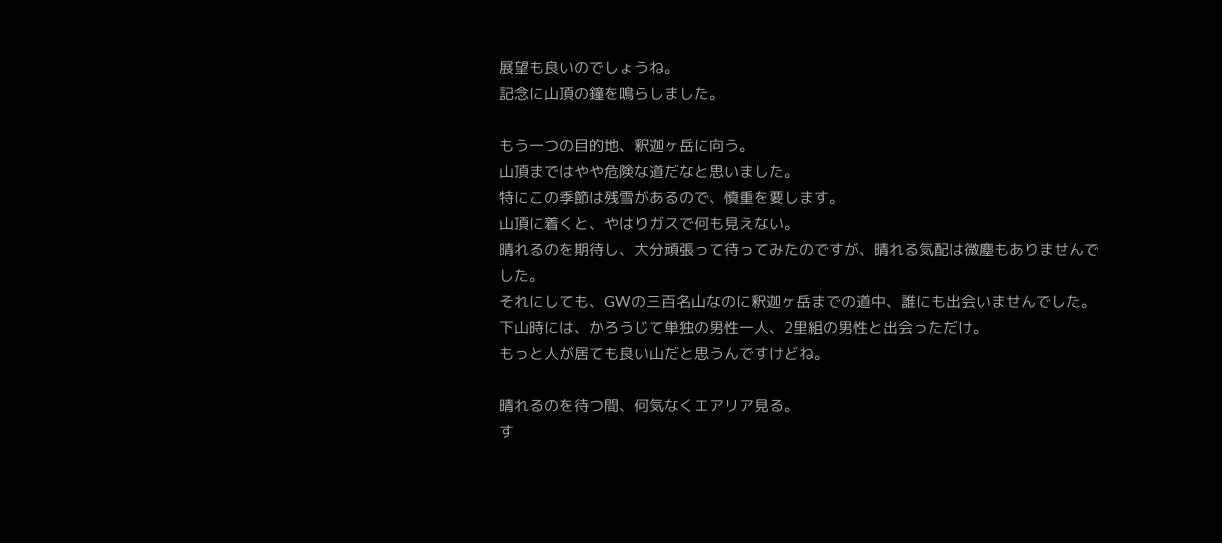展望も良いのでしょうね。
記念に山頂の鐘を鳴らしました。

もう一つの目的地、釈迦ヶ岳に向う。
山頂まではやや危険な道だなと思いました。
特にこの季節は残雪があるので、慎重を要します。
山頂に着くと、やはりガスで何も見えない。
晴れるのを期待し、大分頑張って待ってみたのですが、晴れる気配は微塵もありませんでした。
それにしても、GWの三百名山なのに釈迦ヶ岳までの道中、誰にも出会いませんでした。
下山時には、かろうじて単独の男性一人、2里組の男性と出会っただけ。
もっと人が居ても良い山だと思うんですけどね。

晴れるのを待つ間、何気なくエアリア見る。
す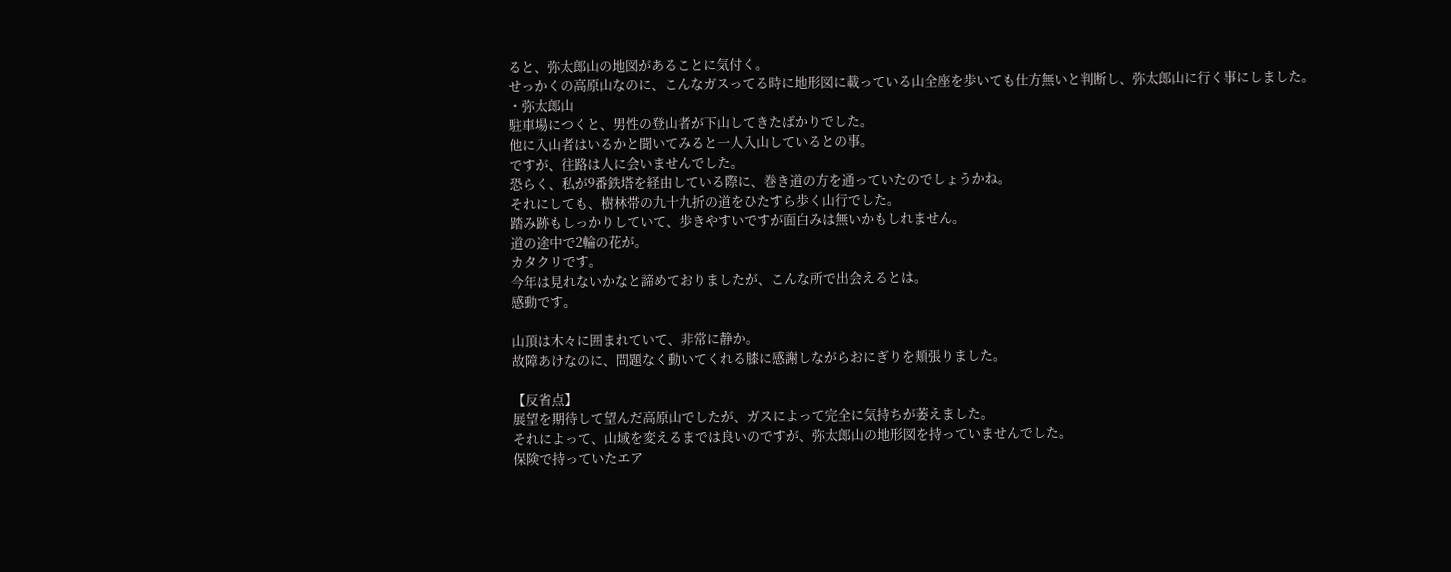ると、弥太郎山の地図があることに気付く。
せっかくの高原山なのに、こんなガスってる時に地形図に載っている山全座を歩いても仕方無いと判断し、弥太郎山に行く事にしました。
・弥太郎山
駐車場につくと、男性の登山者が下山してきたばかりでした。
他に入山者はいるかと聞いてみると一人入山しているとの事。
ですが、往路は人に会いませんでした。
恐らく、私が9番鉄塔を経由している際に、巻き道の方を通っていたのでしょうかね。
それにしても、樹林帯の九十九折の道をひたすら歩く山行でした。
踏み跡もしっかりしていて、歩きやすいですが面白みは無いかもしれません。
道の途中で2輪の花が。
カタクリです。
今年は見れないかなと諦めておりましたが、こんな所で出会えるとは。
感動です。

山頂は木々に囲まれていて、非常に静か。
故障あけなのに、問題なく動いてくれる膝に感謝しながらおにぎりを頬張りました。

【反省点】
展望を期待して望んだ高原山でしたが、ガスによって完全に気持ちが萎えました。
それによって、山域を変えるまでは良いのですが、弥太郎山の地形図を持っていませんでした。
保険で持っていたエア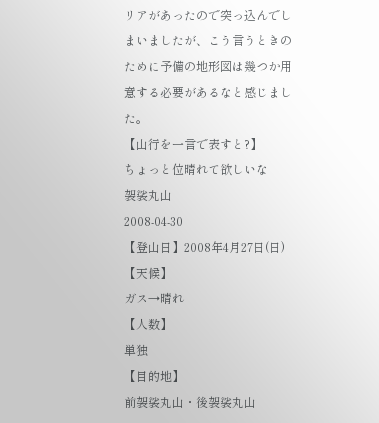リアがあったので突っ込んでしまいましたが、こう言うときのために予備の地形図は幾つか用意する必要があるなと感じました。
【山行を一言で表すと?】
ちょっと位晴れて欲しいな
袈裟丸山
2008-04-30
【登山日】2008年4月27日(日)
【天候】
ガス→晴れ
【人数】
単独
【目的地】
前袈裟丸山・後袈裟丸山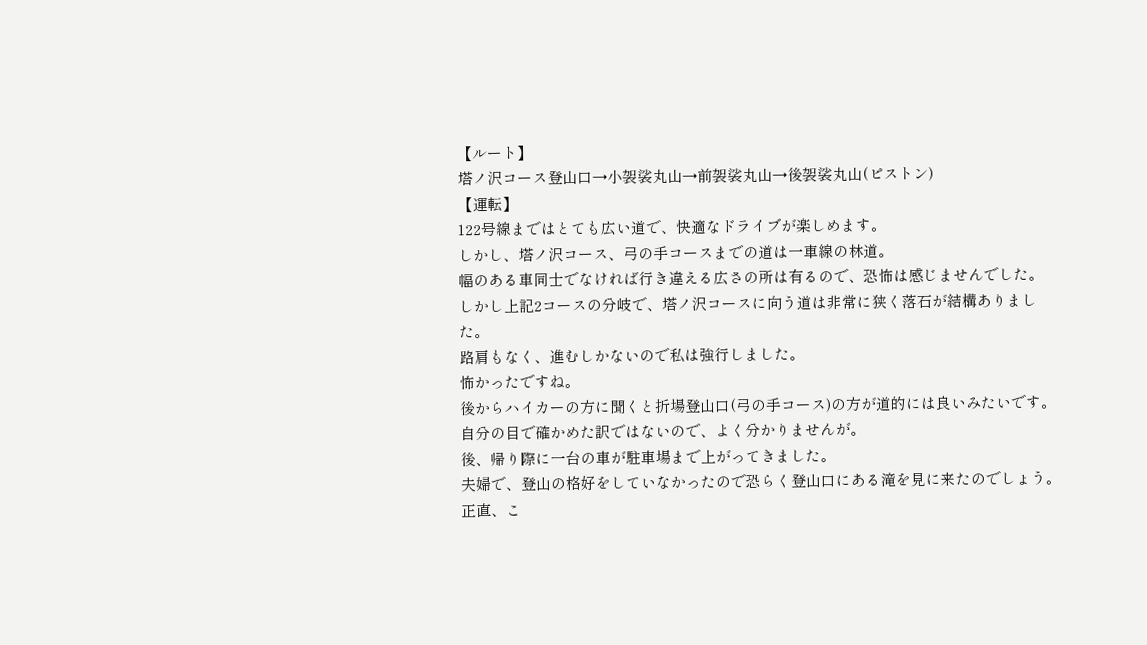【ルート】
塔ノ沢コース登山口→小袈裟丸山→前袈裟丸山→後袈裟丸山(ピストン)
【運転】
122号線まではとても広い道で、快適なドライブが楽しめます。
しかし、塔ノ沢コース、弓の手コースまでの道は一車線の林道。
幅のある車同士でなければ行き違える広さの所は有るので、恐怖は感じませんでした。
しかし上記2コースの分岐で、塔ノ沢コースに向う道は非常に狭く落石が結構ありました。
路肩もなく、進むしかないので私は強行しました。
怖かったですね。
後からハイカーの方に聞くと折場登山口(弓の手コース)の方が道的には良いみたいです。
自分の目で確かめた訳ではないので、よく分かりませんが。
後、帰り際に一台の車が駐車場まで上がってきました。
夫婦で、登山の格好をしていなかったので恐らく登山口にある滝を見に来たのでしょう。
正直、こ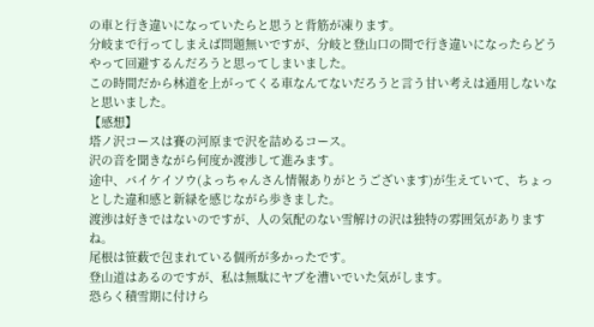の車と行き違いになっていたらと思うと背筋が凍ります。
分岐まで行ってしまえば問題無いですが、分岐と登山口の間で行き違いになったらどうやって回避するんだろうと思ってしまいました。
この時間だから林道を上がってくる車なんてないだろうと言う甘い考えは通用しないなと思いました。
【感想】
塔ノ沢コースは賽の河原まで沢を詰めるコース。
沢の音を聞きながら何度か渡渉して進みます。
途中、バイケイソウ(よっちゃんさん情報ありがとうございます)が生えていて、ちょっとした違和感と新緑を感じながら歩きました。
渡渉は好きではないのですが、人の気配のない雪解けの沢は独特の雰囲気がありますね。
尾根は笹薮で包まれている個所が多かったです。
登山道はあるのですが、私は無駄にヤブを漕いでいた気がします。
恐らく積雪期に付けら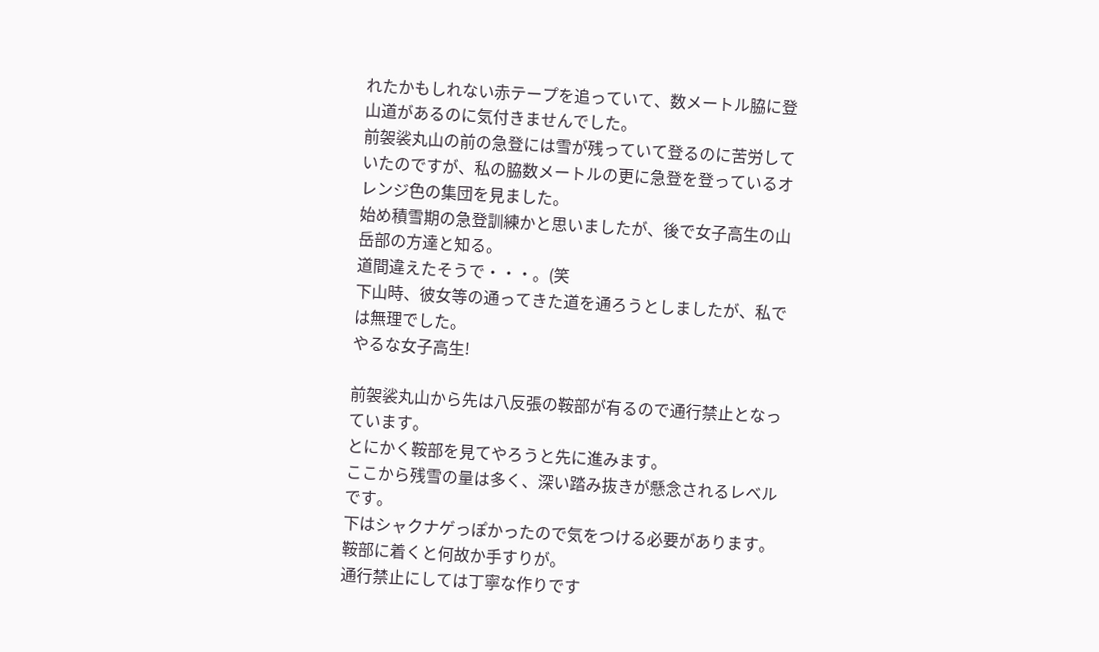れたかもしれない赤テープを追っていて、数メートル脇に登山道があるのに気付きませんでした。
前袈裟丸山の前の急登には雪が残っていて登るのに苦労していたのですが、私の脇数メートルの更に急登を登っているオレンジ色の集団を見ました。
始め積雪期の急登訓練かと思いましたが、後で女子高生の山岳部の方達と知る。
道間違えたそうで・・・。(笑
下山時、彼女等の通ってきた道を通ろうとしましたが、私では無理でした。
やるな女子高生!

前袈裟丸山から先は八反張の鞍部が有るので通行禁止となっています。
とにかく鞍部を見てやろうと先に進みます。
ここから残雪の量は多く、深い踏み抜きが懸念されるレベルです。
下はシャクナゲっぽかったので気をつける必要があります。
鞍部に着くと何故か手すりが。
通行禁止にしては丁寧な作りです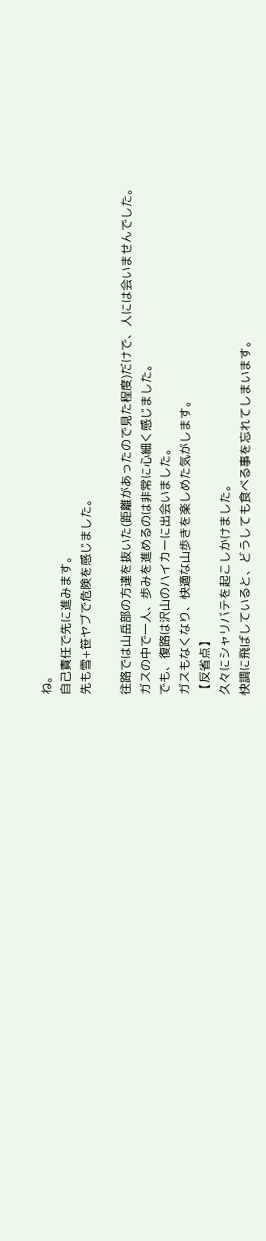ね。
自己責任で先に進みます。
先も雪+笹ヤブで危険を感じました。

往路では山岳部の方達を抜いた(距離があったので見た程度)だけで、人には会いませんでした。
ガスの中で一人、歩みを進めるのは非常に心細く感じました。
でも、復路は沢山のハイカーに出会いました。
ガスもなくなり、快適な山歩きを楽しめた気がします。
【反省点】
久々にシャリバテを起こしかけました。
快調に飛ばしていると、どうしても食べる事を忘れてしまいます。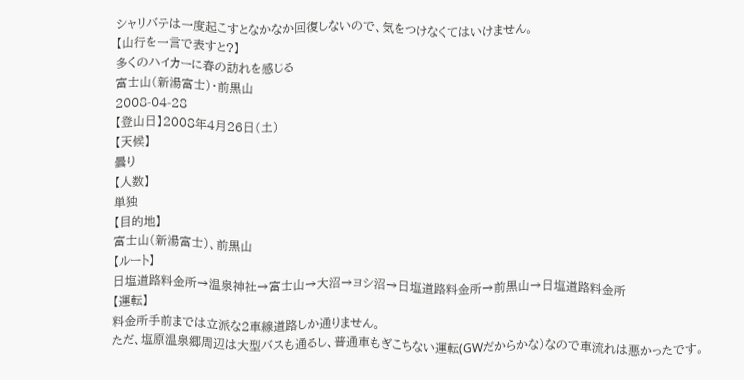シャリバテは一度起こすとなかなか回復しないので、気をつけなくてはいけません。
【山行を一言で表すと?】
多くのハイカーに春の訪れを感じる
富士山(新湯富士)・前黒山
2008-04-28
【登山日】2008年4月26日(土)
【天候】
曇り
【人数】
単独
【目的地】
富士山(新湯富士)、前黒山
【ルート】
日塩道路料金所→温泉神社→富士山→大沼→ヨシ沼→日塩道路料金所→前黒山→日塩道路料金所
【運転】
料金所手前までは立派な2車線道路しか通りません。
ただ、塩原温泉郷周辺は大型バスも通るし、普通車もぎこちない運転(GWだからかな)なので車流れは悪かったです。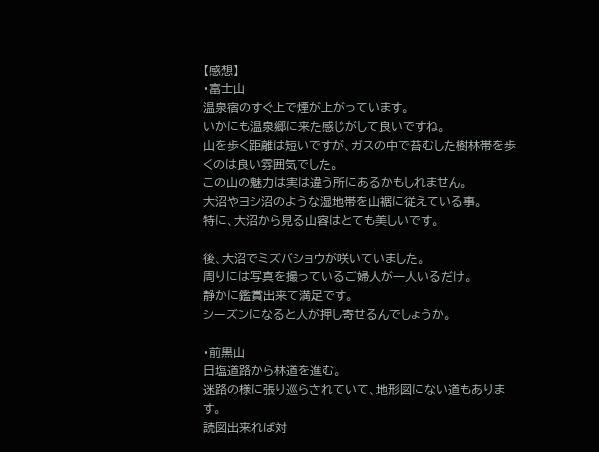【感想】
・富士山
温泉宿のすぐ上で煙が上がっています。
いかにも温泉郷に来た感じがして良いですね。
山を歩く距離は短いですが、ガスの中で苔むした樹林帯を歩くのは良い雰囲気でした。
この山の魅力は実は違う所にあるかもしれません。
大沼やヨシ沼のような湿地帯を山裾に従えている事。
特に、大沼から見る山容はとても美しいです。

後、大沼でミズバショウが咲いていました。
周りには写真を撮っているご婦人が一人いるだけ。
静かに鑑賞出来て満足です。
シーズンになると人が押し寄せるんでしょうか。

・前黒山
日塩道路から林道を進む。
迷路の様に張り巡らされていて、地形図にない道もあります。
読図出来れば対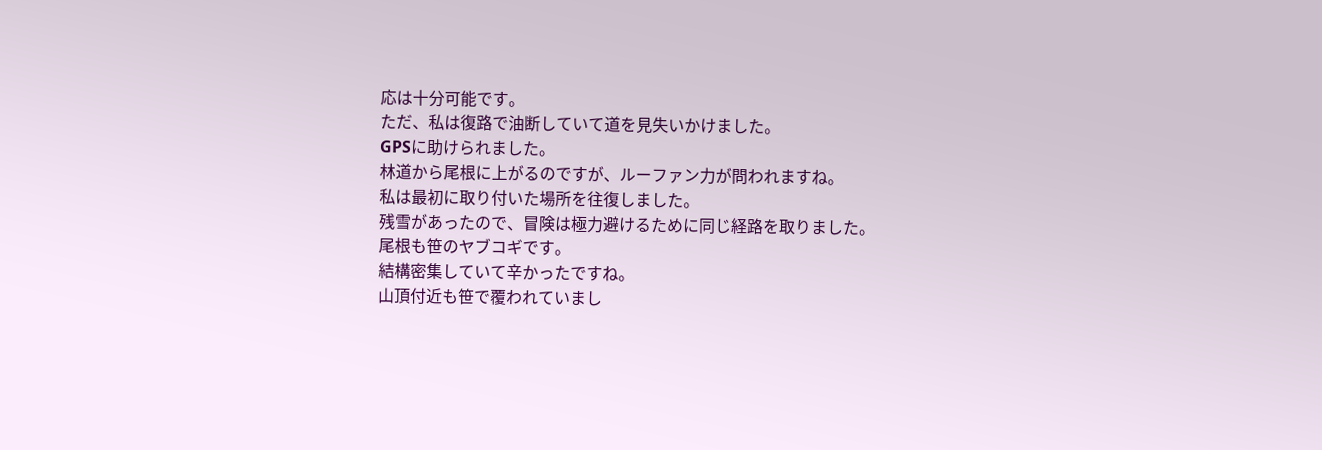応は十分可能です。
ただ、私は復路で油断していて道を見失いかけました。
GPSに助けられました。
林道から尾根に上がるのですが、ルーファン力が問われますね。
私は最初に取り付いた場所を往復しました。
残雪があったので、冒険は極力避けるために同じ経路を取りました。
尾根も笹のヤブコギです。
結構密集していて辛かったですね。
山頂付近も笹で覆われていまし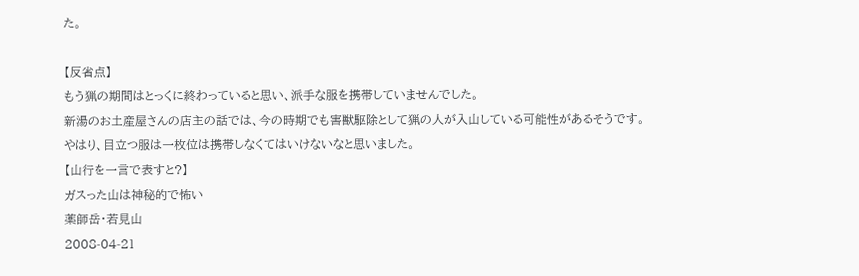た。

【反省点】
もう猟の期間はとっくに終わっていると思い、派手な服を携帯していませんでした。
新湯のお土産屋さんの店主の話では、今の時期でも害獣駆除として猟の人が入山している可能性があるそうです。
やはり、目立つ服は一枚位は携帯しなくてはいけないなと思いました。
【山行を一言で表すと?】
ガスった山は神秘的で怖い
薬師岳・若見山
2008-04-21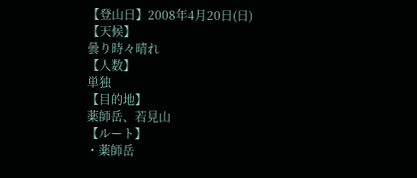【登山日】2008年4月20日(日)
【天候】
曇り時々晴れ
【人数】
単独
【目的地】
薬師岳、若見山
【ルート】
・薬師岳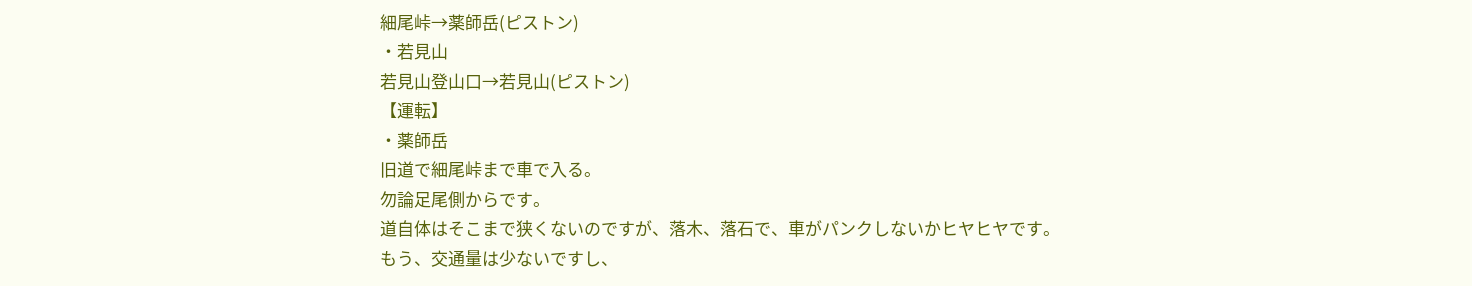細尾峠→薬師岳(ピストン)
・若見山
若見山登山口→若見山(ピストン)
【運転】
・薬師岳
旧道で細尾峠まで車で入る。
勿論足尾側からです。
道自体はそこまで狭くないのですが、落木、落石で、車がパンクしないかヒヤヒヤです。
もう、交通量は少ないですし、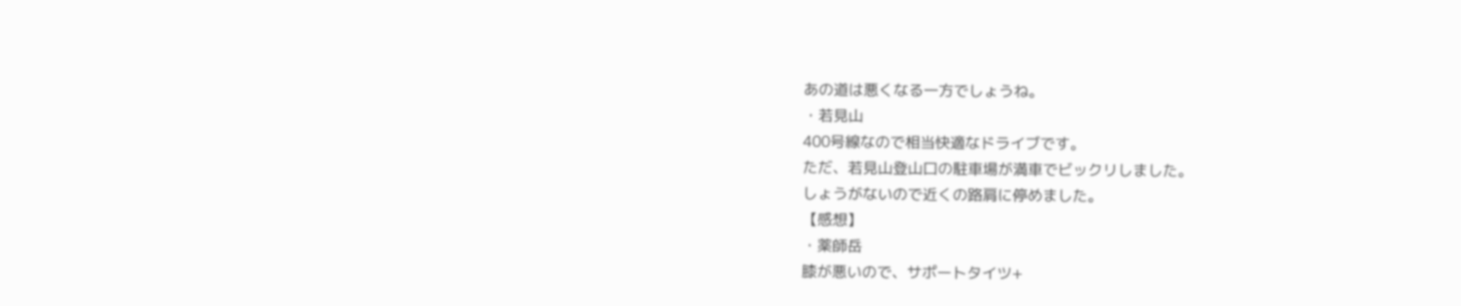あの道は悪くなる一方でしょうね。
・若見山
400号線なので相当快適なドライブです。
ただ、若見山登山口の駐車場が満車でビックリしました。
しょうがないので近くの路肩に停めました。
【感想】
・薬師岳
膝が悪いので、サポートタイツ+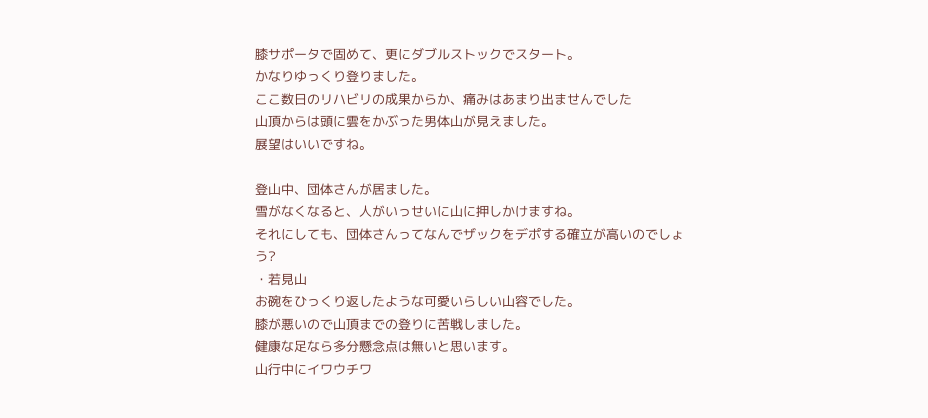膝サポータで固めて、更にダブルストックでスタート。
かなりゆっくり登りました。
ここ数日のリハビリの成果からか、痛みはあまり出ませんでした
山頂からは頭に雲をかぶった男体山が見えました。
展望はいいですね。

登山中、団体さんが居ました。
雪がなくなると、人がいっせいに山に押しかけますね。
それにしても、団体さんってなんでザックをデポする確立が高いのでしょう?
・若見山
お碗をひっくり返したような可愛いらしい山容でした。
膝が悪いので山頂までの登りに苦戦しました。
健康な足なら多分懸念点は無いと思います。
山行中にイワウチワ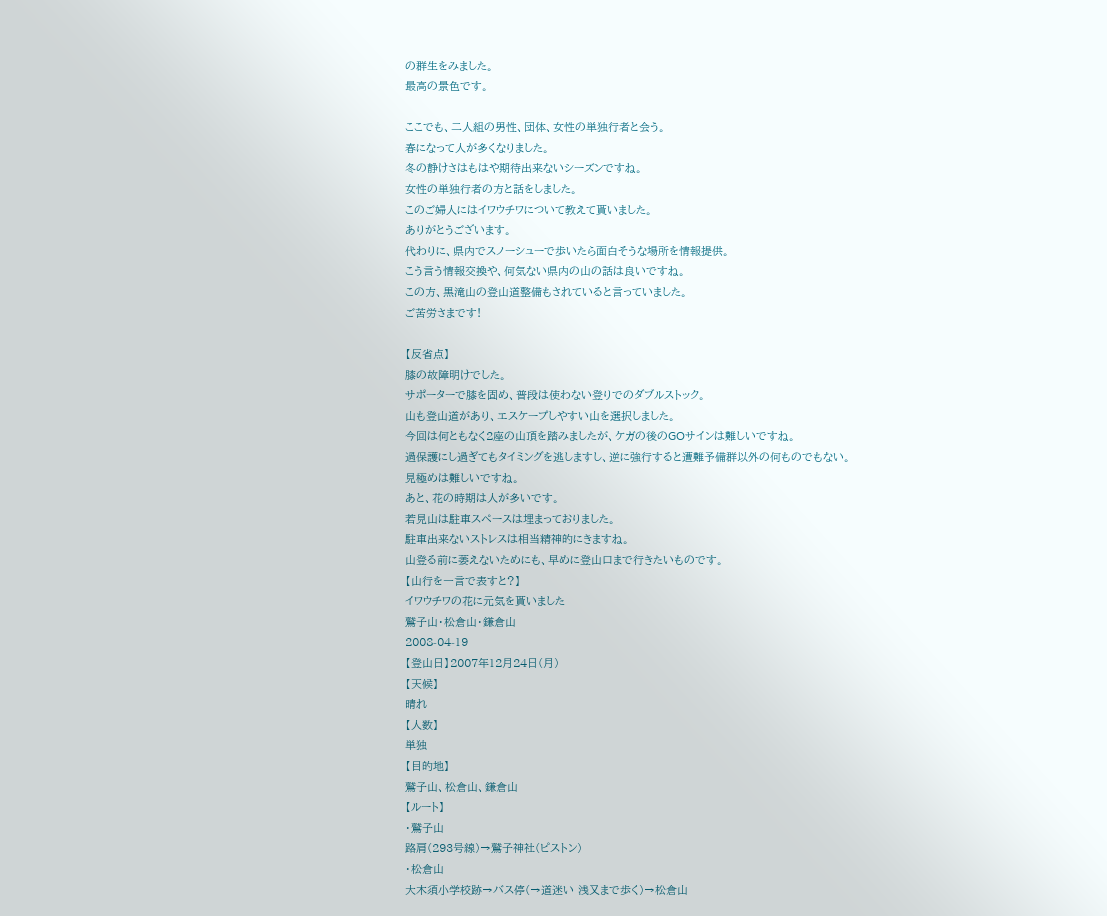の群生をみました。
最高の景色です。

ここでも、二人組の男性、団体、女性の単独行者と会う。
春になって人が多くなりました。
冬の静けさはもはや期待出来ないシーズンですね。
女性の単独行者の方と話をしました。
このご婦人にはイワウチワについて教えて貰いました。
ありがとうございます。
代わりに、県内でスノーシューで歩いたら面白そうな場所を情報提供。
こう言う情報交換や、何気ない県内の山の話は良いですね。
この方、黒滝山の登山道整備もされていると言っていました。
ご苦労さまです!

【反省点】
膝の故障明けでした。
サポーターで膝を固め、普段は使わない登りでのダブルストック。
山も登山道があり、エスケープしやすい山を選択しました。
今回は何ともなく2座の山頂を踏みましたが、ケガの後のGOサインは難しいですね。
過保護にし過ぎてもタイミングを逃しますし、逆に強行すると遭難予備群以外の何ものでもない。
見極めは難しいですね。
あと、花の時期は人が多いです。
若見山は駐車スペースは埋まっておりました。
駐車出来ないストレスは相当精神的にきますね。
山登る前に萎えないためにも、早めに登山口まで行きたいものです。
【山行を一言で表すと?】
イワウチワの花に元気を貰いました
鷲子山・松倉山・鎌倉山
2008-04-19
【登山日】2007年12月24日(月)
【天候】
晴れ
【人数】
単独
【目的地】
鷲子山、松倉山、鎌倉山
【ルート】
・鷲子山
路肩(293号線)→鷲子神社(ピストン)
・松倉山
大木須小学校跡→バス停(→道迷い 浅又まで歩く)→松倉山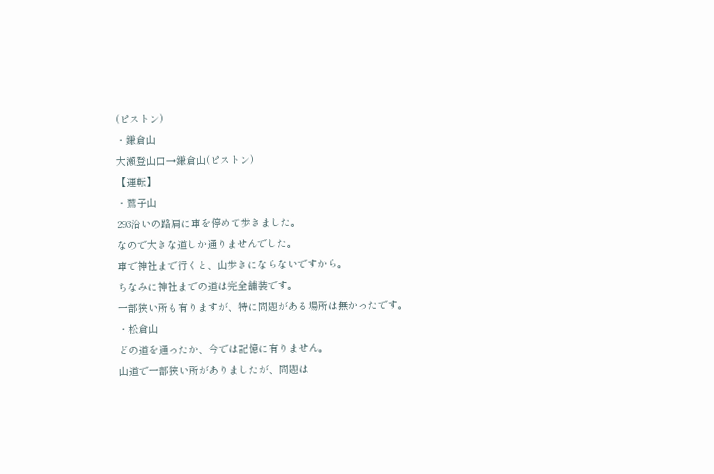(ピストン)
・鎌倉山
大瀬登山口→鎌倉山(ピストン)
【運転】
・鷲子山
293沿いの路肩に車を停めて歩きました。
なので大きな道しか通りませんでした。
車で神社まで行くと、山歩きにならないですから。
ちなみに神社までの道は完全舗装です。
一部狭い所も有りますが、特に問題がある場所は無かったです。
・松倉山
どの道を通ったか、今では記憶に有りません。
山道で一部狭い所がありましたが、問題は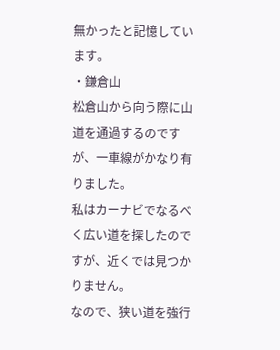無かったと記憶しています。
・鎌倉山
松倉山から向う際に山道を通過するのですが、一車線がかなり有りました。
私はカーナビでなるべく広い道を探したのですが、近くでは見つかりません。
なので、狭い道を強行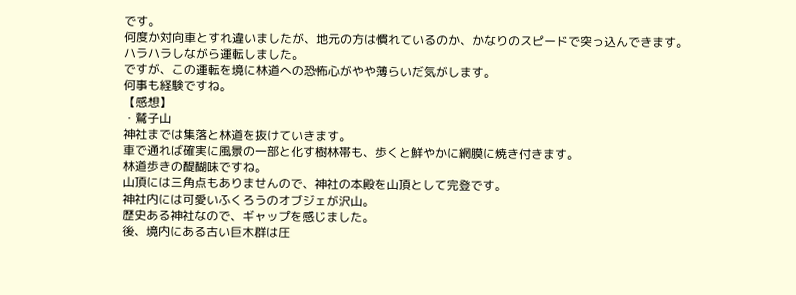です。
何度か対向車とすれ違いましたが、地元の方は慣れているのか、かなりのスピードで突っ込んできます。
ハラハラしながら運転しました。
ですが、この運転を境に林道への恐怖心がやや薄らいだ気がします。
何事も経験ですね。
【感想】
・鷲子山
神社までは集落と林道を抜けていきます。
車で通れば確実に風景の一部と化す樹林帯も、歩くと鮮やかに網膜に焼き付きます。
林道歩きの醍醐味ですね。
山頂には三角点もありませんので、神社の本殿を山頂として完登です。
神社内には可愛いふくろうのオブジェが沢山。
歴史ある神社なので、ギャップを感じました。
後、境内にある古い巨木群は圧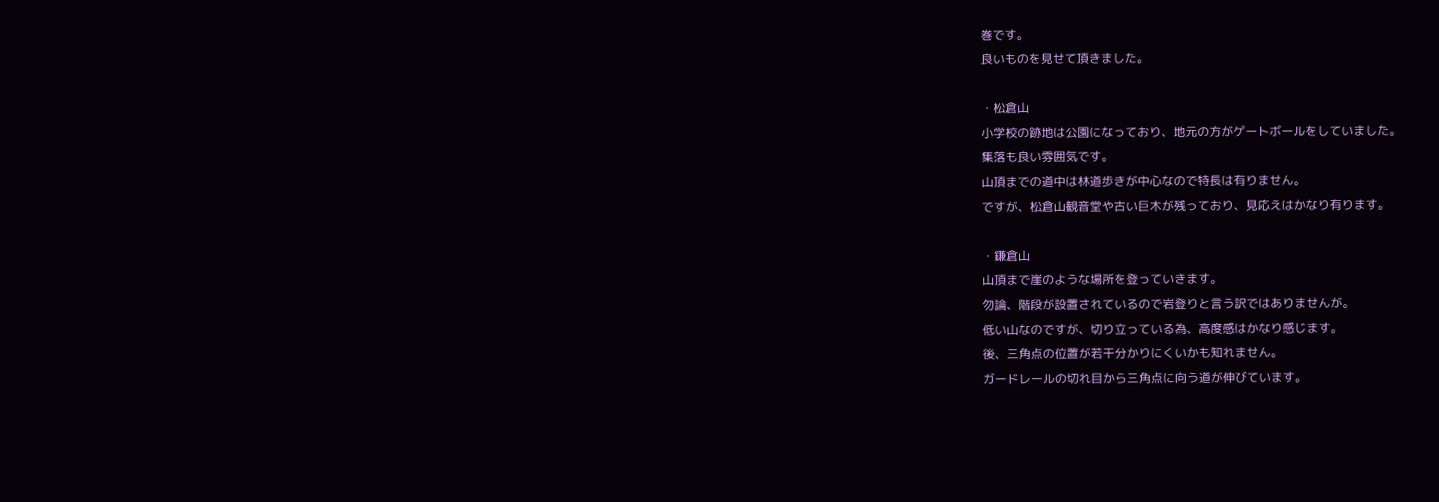巻です。
良いものを見せて頂きました。

・松倉山
小学校の跡地は公園になっており、地元の方がゲートボールをしていました。
集落も良い雰囲気です。
山頂までの道中は林道歩きが中心なので特長は有りません。
ですが、松倉山観音堂や古い巨木が残っており、見応えはかなり有ります。

・鎌倉山
山頂まで崖のような場所を登っていきます。
勿論、階段が設置されているので岩登りと言う訳ではありませんが。
低い山なのですが、切り立っている為、高度感はかなり感じます。
後、三角点の位置が若干分かりにくいかも知れません。
ガードレールの切れ目から三角点に向う道が伸びています。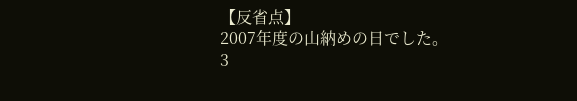【反省点】
2007年度の山納めの日でした。
3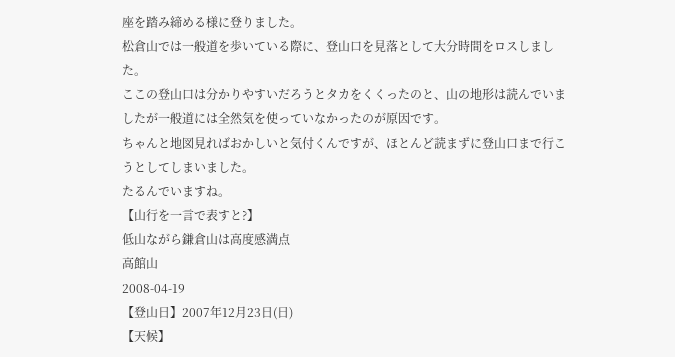座を踏み締める様に登りました。
松倉山では一般道を歩いている際に、登山口を見落として大分時間をロスしました。
ここの登山口は分かりやすいだろうとタカをくくったのと、山の地形は読んでいましたが一般道には全然気を使っていなかったのが原因です。
ちゃんと地図見ればおかしいと気付くんですが、ほとんど読まずに登山口まで行こうとしてしまいました。
たるんでいますね。
【山行を一言で表すと?】
低山ながら鎌倉山は高度感満点
高館山
2008-04-19
【登山日】2007年12月23日(日)
【天候】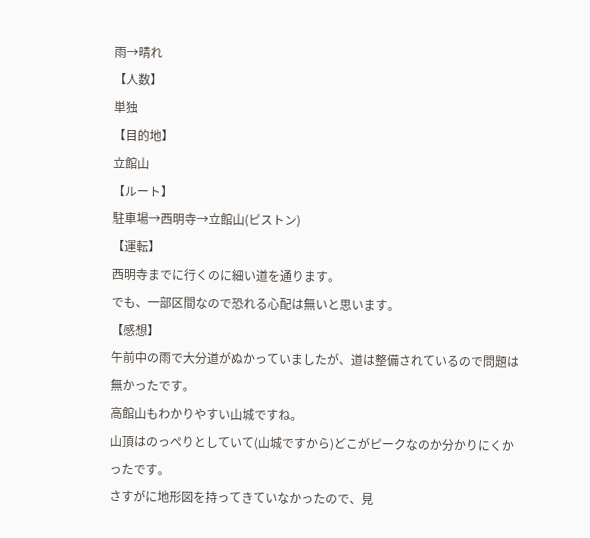雨→晴れ
【人数】
単独
【目的地】
立館山
【ルート】
駐車場→西明寺→立館山(ピストン)
【運転】
西明寺までに行くのに細い道を通ります。
でも、一部区間なので恐れる心配は無いと思います。
【感想】
午前中の雨で大分道がぬかっていましたが、道は整備されているので問題は無かったです。
高館山もわかりやすい山城ですね。
山頂はのっぺりとしていて(山城ですから)どこがピークなのか分かりにくかったです。
さすがに地形図を持ってきていなかったので、見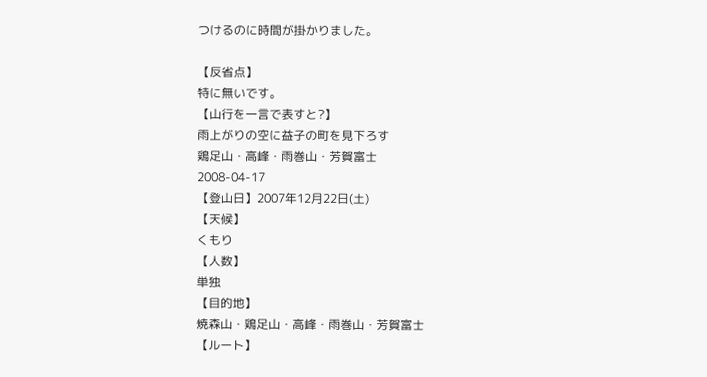つけるのに時間が掛かりました。

【反省点】
特に無いです。
【山行を一言で表すと?】
雨上がりの空に益子の町を見下ろす
鶏足山・高峰・雨巻山・芳賀富士
2008-04-17
【登山日】2007年12月22日(土)
【天候】
くもり
【人数】
単独
【目的地】
焼森山・鶏足山・高峰・雨巻山・芳賀富士
【ルート】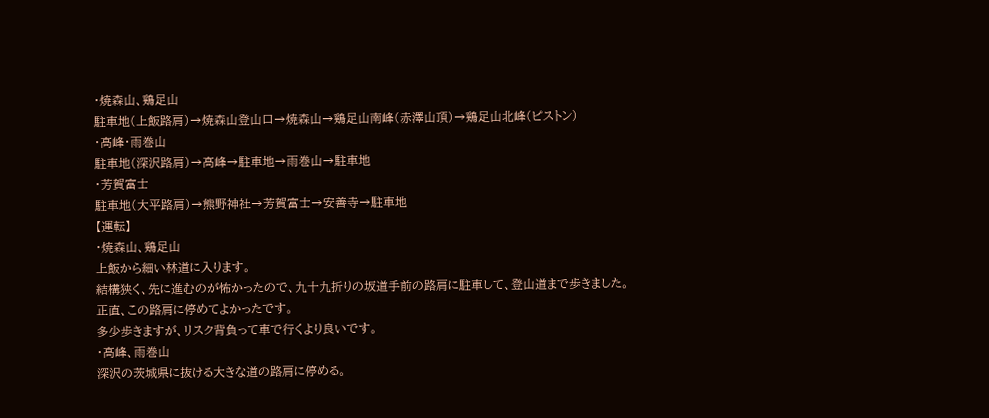・焼森山、鶏足山
駐車地(上飯路肩)→焼森山登山口→焼森山→鶏足山南峰(赤澤山頂)→鶏足山北峰(ピストン)
・高峰・雨巻山
駐車地(深沢路肩)→高峰→駐車地→雨巻山→駐車地
・芳賀富士
駐車地(大平路肩)→熊野神社→芳賀富士→安善寺→駐車地
【運転】
・焼森山、鶏足山
上飯から細い林道に入ります。
結構狭く、先に進むのが怖かったので、九十九折りの坂道手前の路肩に駐車して、登山道まで歩きました。
正直、この路肩に停めてよかったです。
多少歩きますが、リスク背負って車で行くより良いです。
・高峰、雨巻山
深沢の茨城県に抜ける大きな道の路肩に停める。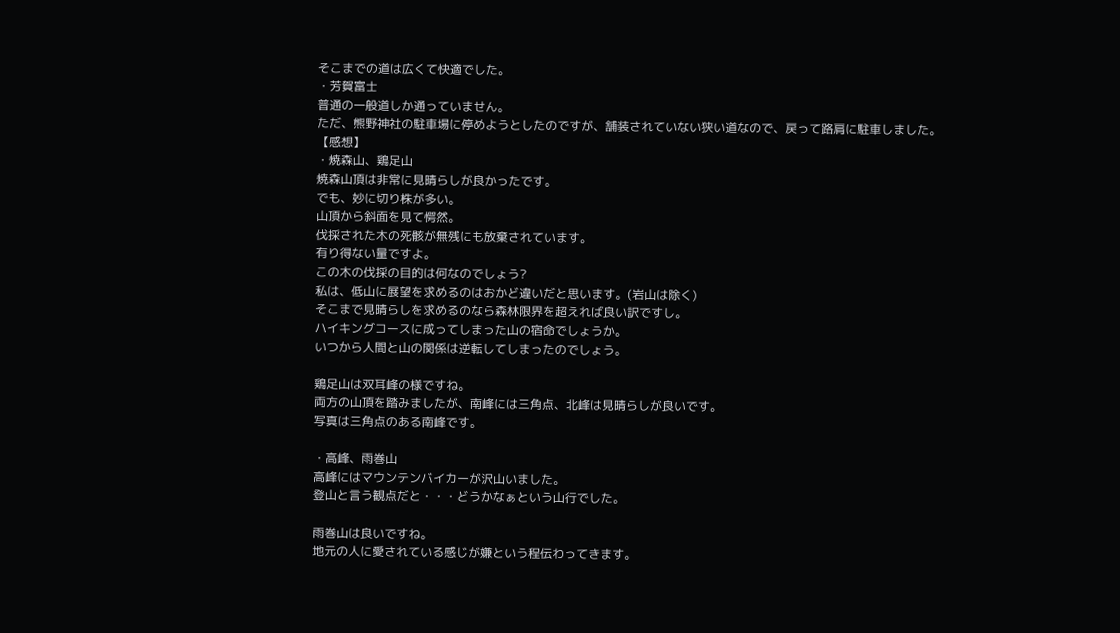そこまでの道は広くて快適でした。
・芳賀富士
普通の一般道しか通っていません。
ただ、熊野神社の駐車場に停めようとしたのですが、舗装されていない狭い道なので、戻って路肩に駐車しました。
【感想】
・焼森山、鶏足山
焼森山頂は非常に見晴らしが良かったです。
でも、妙に切り株が多い。
山頂から斜面を見て愕然。
伐採された木の死骸が無残にも放棄されています。
有り得ない量ですよ。
この木の伐採の目的は何なのでしょう?
私は、低山に展望を求めるのはおかど違いだと思います。(岩山は除く)
そこまで見晴らしを求めるのなら森林限界を超えれば良い訳ですし。
ハイキングコースに成ってしまった山の宿命でしょうか。
いつから人間と山の関係は逆転してしまったのでしょう。

鶏足山は双耳峰の様ですね。
両方の山頂を踏みましたが、南峰には三角点、北峰は見晴らしが良いです。
写真は三角点のある南峰です。

・高峰、雨巻山
高峰にはマウンテンバイカーが沢山いました。
登山と言う観点だと・・・どうかなぁという山行でした。

雨巻山は良いですね。
地元の人に愛されている感じが嫌という程伝わってきます。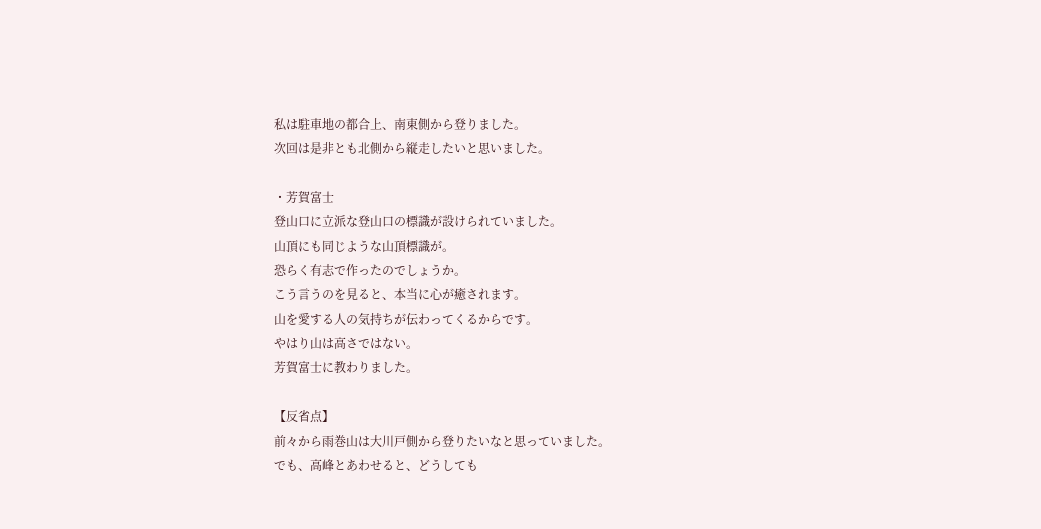私は駐車地の都合上、南東側から登りました。
次回は是非とも北側から縦走したいと思いました。

・芳賀富士
登山口に立派な登山口の標識が設けられていました。
山頂にも同じような山頂標識が。
恐らく有志で作ったのでしょうか。
こう言うのを見ると、本当に心が癒されます。
山を愛する人の気持ちが伝わってくるからです。
やはり山は高さではない。
芳賀富士に教わりました。

【反省点】
前々から雨巻山は大川戸側から登りたいなと思っていました。
でも、高峰とあわせると、どうしても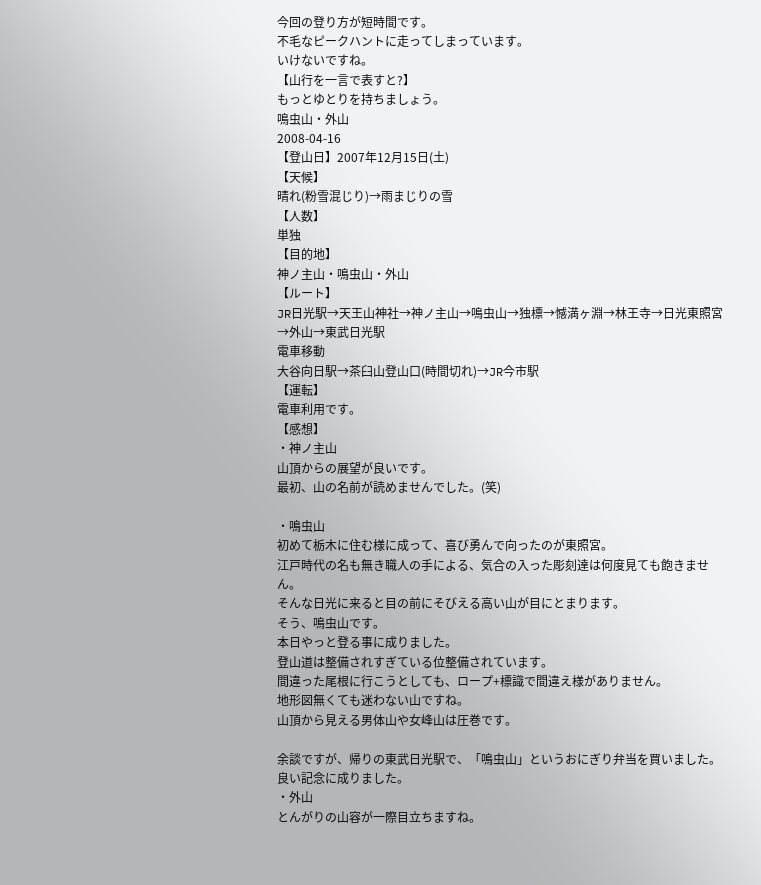今回の登り方が短時間です。
不毛なピークハントに走ってしまっています。
いけないですね。
【山行を一言で表すと?】
もっとゆとりを持ちましょう。
鳴虫山・外山
2008-04-16
【登山日】2007年12月15日(土)
【天候】
晴れ(粉雪混じり)→雨まじりの雪
【人数】
単独
【目的地】
神ノ主山・鳴虫山・外山
【ルート】
JR日光駅→天王山神社→神ノ主山→鳴虫山→独標→憾満ヶ淵→林王寺→日光東照宮→外山→東武日光駅
電車移動
大谷向日駅→茶臼山登山口(時間切れ)→JR今市駅
【運転】
電車利用です。
【感想】
・神ノ主山
山頂からの展望が良いです。
最初、山の名前が読めませんでした。(笑)

・鳴虫山
初めて栃木に住む様に成って、喜び勇んで向ったのが東照宮。
江戸時代の名も無き職人の手による、気合の入った彫刻達は何度見ても飽きません。
そんな日光に来ると目の前にそびえる高い山が目にとまります。
そう、鳴虫山です。
本日やっと登る事に成りました。
登山道は整備されすぎている位整備されています。
間違った尾根に行こうとしても、ロープ+標識で間違え様がありません。
地形図無くても迷わない山ですね。
山頂から見える男体山や女峰山は圧巻です。

余談ですが、帰りの東武日光駅で、「鳴虫山」というおにぎり弁当を買いました。
良い記念に成りました。
・外山
とんがりの山容が一際目立ちますね。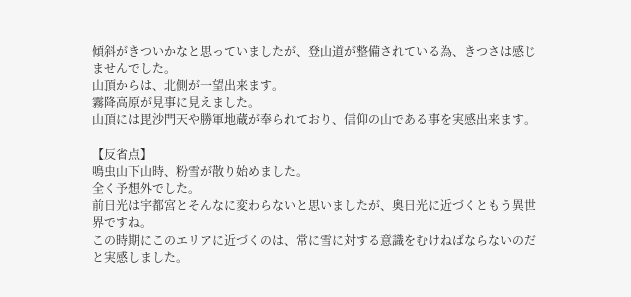傾斜がきついかなと思っていましたが、登山道が整備されている為、きつさは感じませんでした。
山頂からは、北側が一望出来ます。
霧降高原が見事に見えました。
山頂には毘沙門天や勝軍地蔵が奉られており、信仰の山である事を実感出来ます。

【反省点】
鳴虫山下山時、粉雪が散り始めました。
全く予想外でした。
前日光は宇都宮とそんなに変わらないと思いましたが、奥日光に近づくともう異世界ですね。
この時期にこのエリアに近づくのは、常に雪に対する意識をむけねばならないのだと実感しました。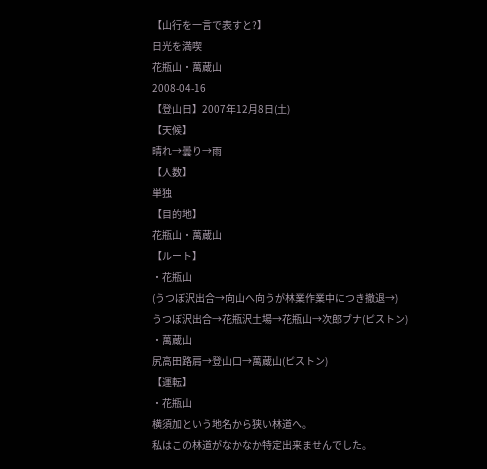【山行を一言で表すと?】
日光を満喫
花瓶山・萬蔵山
2008-04-16
【登山日】2007年12月8日(土)
【天候】
晴れ→曇り→雨
【人数】
単独
【目的地】
花瓶山・萬蔵山
【ルート】
・花瓶山
(うつぼ沢出合→向山へ向うが林業作業中につき撤退→)
うつぼ沢出合→花瓶沢土場→花瓶山→次郎ブナ(ピストン)
・萬蔵山
尻高田路肩→登山口→萬蔵山(ピストン)
【運転】
・花瓶山
横須加という地名から狭い林道へ。
私はこの林道がなかなか特定出来ませんでした。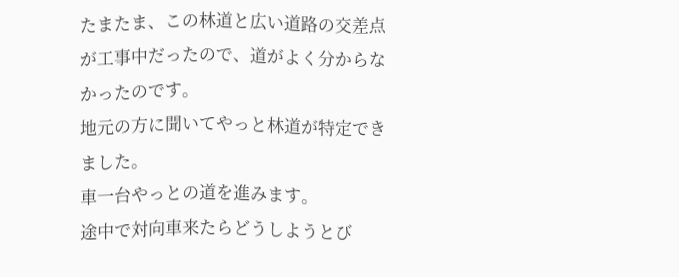たまたま、この林道と広い道路の交差点が工事中だったので、道がよく分からなかったのです。
地元の方に聞いてやっと林道が特定できました。
車一台やっとの道を進みます。
途中で対向車来たらどうしようとび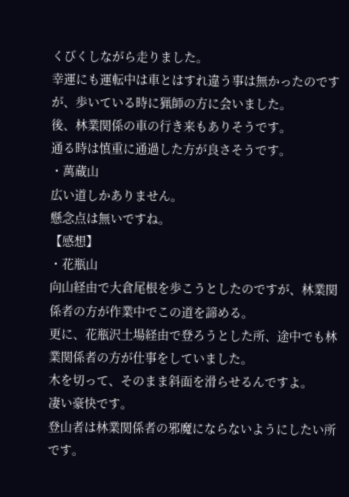くびくしながら走りました。
幸運にも運転中は車とはすれ違う事は無かったのですが、歩いている時に猟師の方に会いました。
後、林業関係の車の行き来もありそうです。
通る時は慎重に通過した方が良さそうです。
・萬蔵山
広い道しかありません。
懸念点は無いですね。
【感想】
・花瓶山
向山経由で大倉尾根を歩こうとしたのですが、林業関係者の方が作業中でこの道を諦める。
更に、花瓶沢土場経由で登ろうとした所、途中でも林業関係者の方が仕事をしていました。
木を切って、そのまま斜面を滑らせるんですよ。
凄い豪快です。
登山者は林業関係者の邪魔にならないようにしたい所です。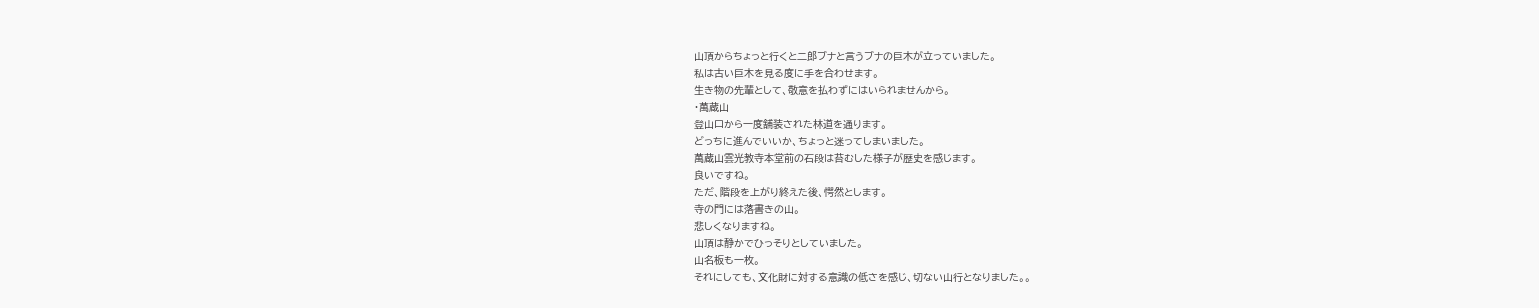山頂からちょっと行くと二郎ブナと言うブナの巨木が立っていました。
私は古い巨木を見る度に手を合わせます。
生き物の先輩として、敬意を払わずにはいられませんから。
・萬蔵山
登山口から一度舗装された林道を通ります。
どっちに進んでいいか、ちょっと迷ってしまいました。
萬蔵山雲光教寺本堂前の石段は苔むした様子が歴史を感じます。
良いですね。
ただ、階段を上がり終えた後、愕然とします。
寺の門には落書きの山。
悲しくなりますね。
山頂は静かでひっそりとしていました。
山名板も一枚。
それにしても、文化財に対する意識の低さを感じ、切ない山行となりました。。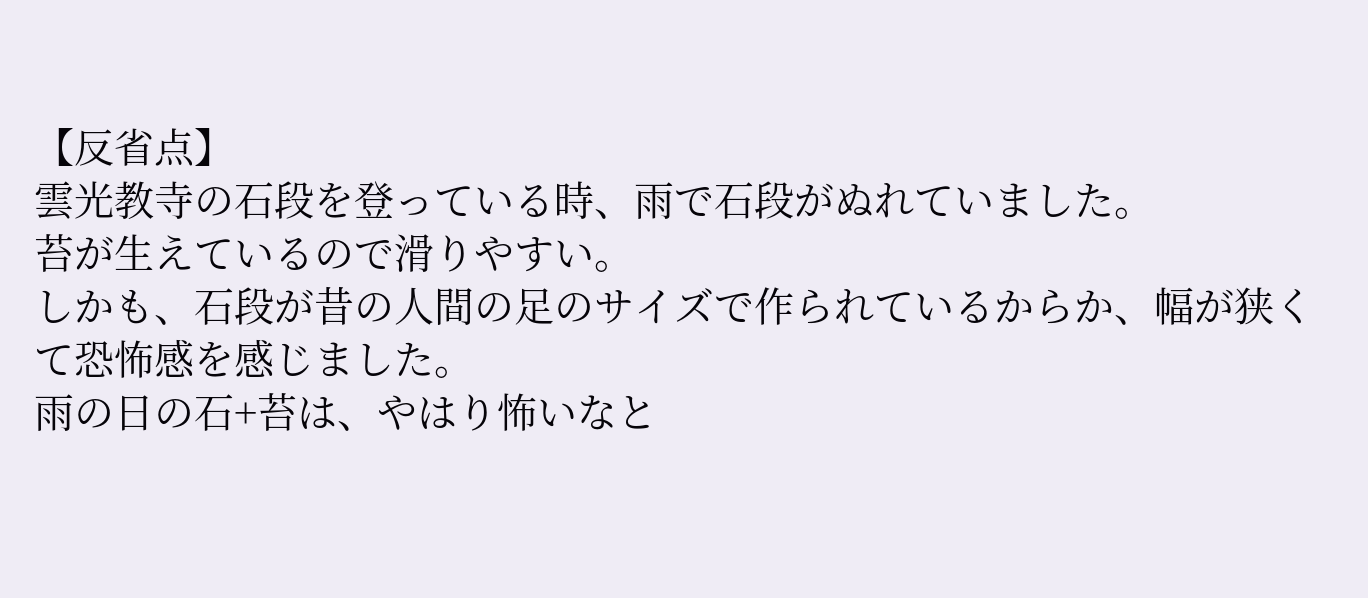【反省点】
雲光教寺の石段を登っている時、雨で石段がぬれていました。
苔が生えているので滑りやすい。
しかも、石段が昔の人間の足のサイズで作られているからか、幅が狭くて恐怖感を感じました。
雨の日の石+苔は、やはり怖いなと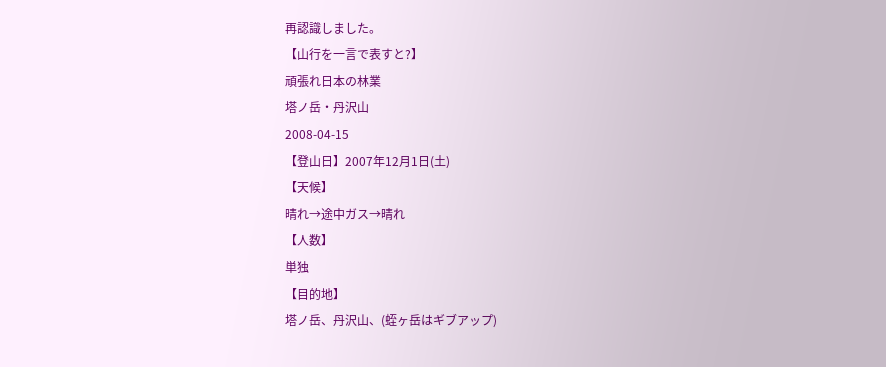再認識しました。
【山行を一言で表すと?】
頑張れ日本の林業
塔ノ岳・丹沢山
2008-04-15
【登山日】2007年12月1日(土)
【天候】
晴れ→途中ガス→晴れ
【人数】
単独
【目的地】
塔ノ岳、丹沢山、(蛭ヶ岳はギブアップ)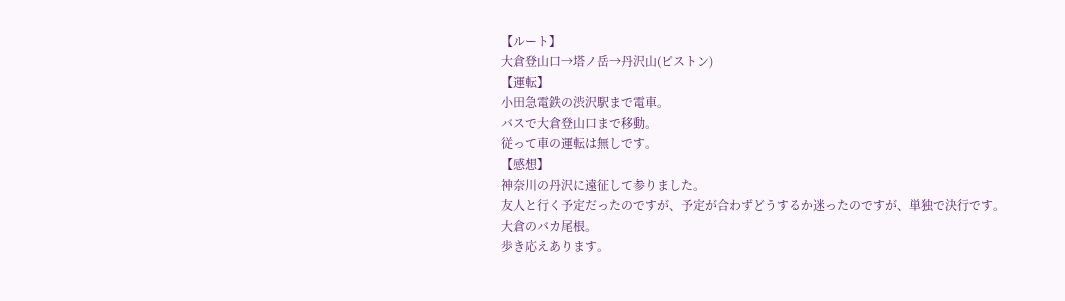【ルート】
大倉登山口→塔ノ岳→丹沢山(ピストン)
【運転】
小田急電鉄の渋沢駅まで電車。
バスで大倉登山口まで移動。
従って車の運転は無しです。
【感想】
神奈川の丹沢に遠征して参りました。
友人と行く予定だったのですが、予定が合わずどうするか迷ったのですが、単独で決行です。
大倉のバカ尾根。
歩き応えあります。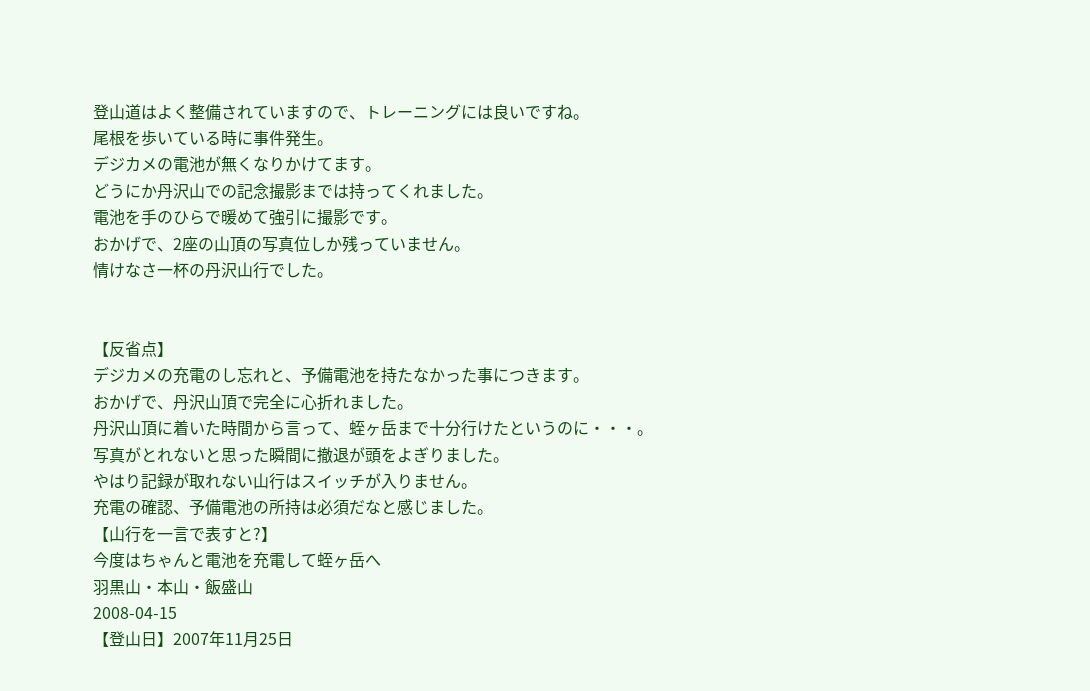登山道はよく整備されていますので、トレーニングには良いですね。
尾根を歩いている時に事件発生。
デジカメの電池が無くなりかけてます。
どうにか丹沢山での記念撮影までは持ってくれました。
電池を手のひらで暖めて強引に撮影です。
おかげで、2座の山頂の写真位しか残っていません。
情けなさ一杯の丹沢山行でした。


【反省点】
デジカメの充電のし忘れと、予備電池を持たなかった事につきます。
おかげで、丹沢山頂で完全に心折れました。
丹沢山頂に着いた時間から言って、蛭ヶ岳まで十分行けたというのに・・・。
写真がとれないと思った瞬間に撤退が頭をよぎりました。
やはり記録が取れない山行はスイッチが入りません。
充電の確認、予備電池の所持は必須だなと感じました。
【山行を一言で表すと?】
今度はちゃんと電池を充電して蛭ヶ岳へ
羽黒山・本山・飯盛山
2008-04-15
【登山日】2007年11月25日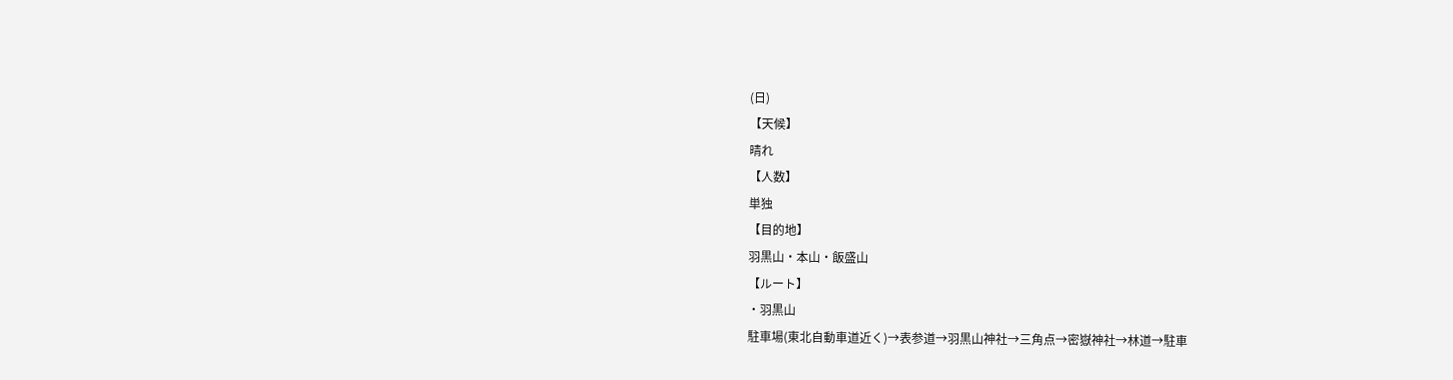(日)
【天候】
晴れ
【人数】
単独
【目的地】
羽黒山・本山・飯盛山
【ルート】
・羽黒山
駐車場(東北自動車道近く)→表参道→羽黒山神社→三角点→密嶽神社→林道→駐車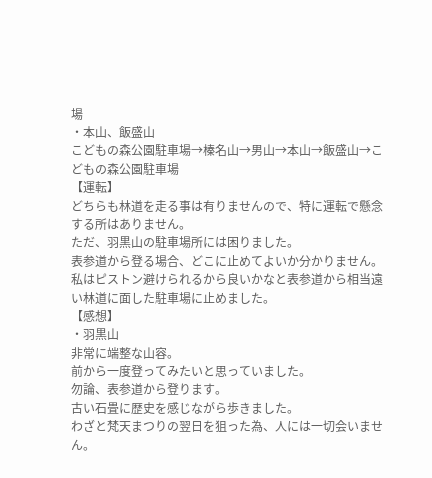場
・本山、飯盛山
こどもの森公園駐車場→榛名山→男山→本山→飯盛山→こどもの森公園駐車場
【運転】
どちらも林道を走る事は有りませんので、特に運転で懸念する所はありません。
ただ、羽黒山の駐車場所には困りました。
表参道から登る場合、どこに止めてよいか分かりません。
私はピストン避けられるから良いかなと表参道から相当遠い林道に面した駐車場に止めました。
【感想】
・羽黒山
非常に端整な山容。
前から一度登ってみたいと思っていました。
勿論、表参道から登ります。
古い石畳に歴史を感じながら歩きました。
わざと梵天まつりの翌日を狙った為、人には一切会いません。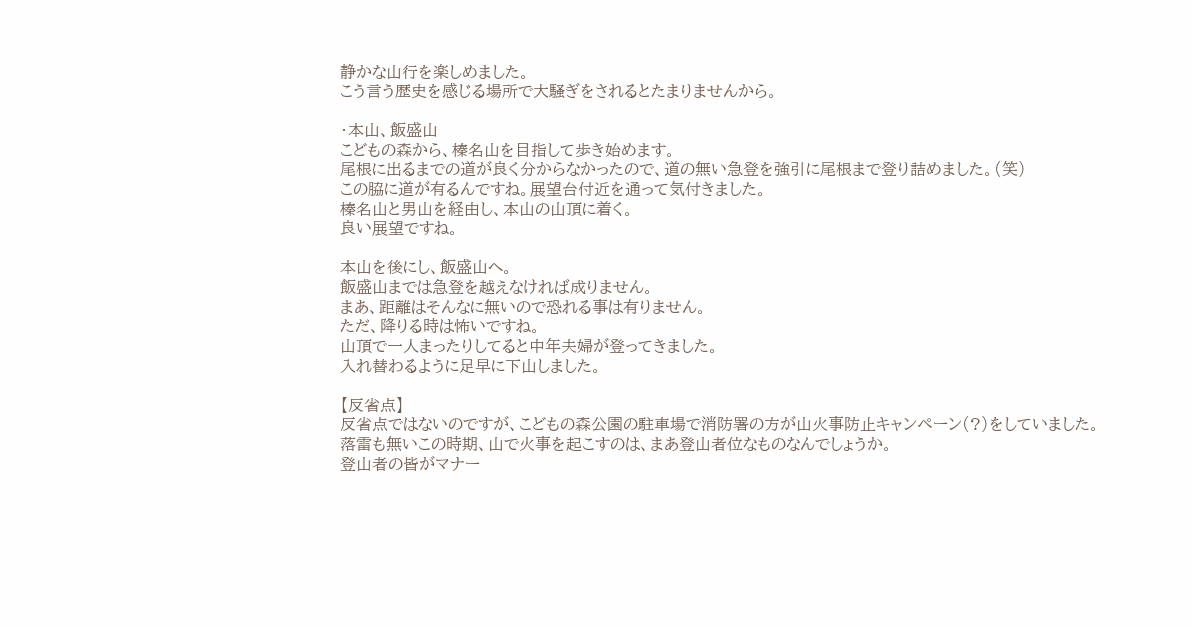静かな山行を楽しめました。
こう言う歴史を感じる場所で大騒ぎをされるとたまりませんから。

・本山、飯盛山
こどもの森から、榛名山を目指して歩き始めます。
尾根に出るまでの道が良く分からなかったので、道の無い急登を強引に尾根まで登り詰めました。(笑)
この脇に道が有るんですね。展望台付近を通って気付きました。
榛名山と男山を経由し、本山の山頂に着く。
良い展望ですね。

本山を後にし、飯盛山へ。
飯盛山までは急登を越えなければ成りません。
まあ、距離はそんなに無いので恐れる事は有りません。
ただ、降りる時は怖いですね。
山頂で一人まったりしてると中年夫婦が登ってきました。
入れ替わるように足早に下山しました。

【反省点】
反省点ではないのですが、こどもの森公園の駐車場で消防署の方が山火事防止キャンペーン(?)をしていました。
落雷も無いこの時期、山で火事を起こすのは、まあ登山者位なものなんでしょうか。
登山者の皆がマナー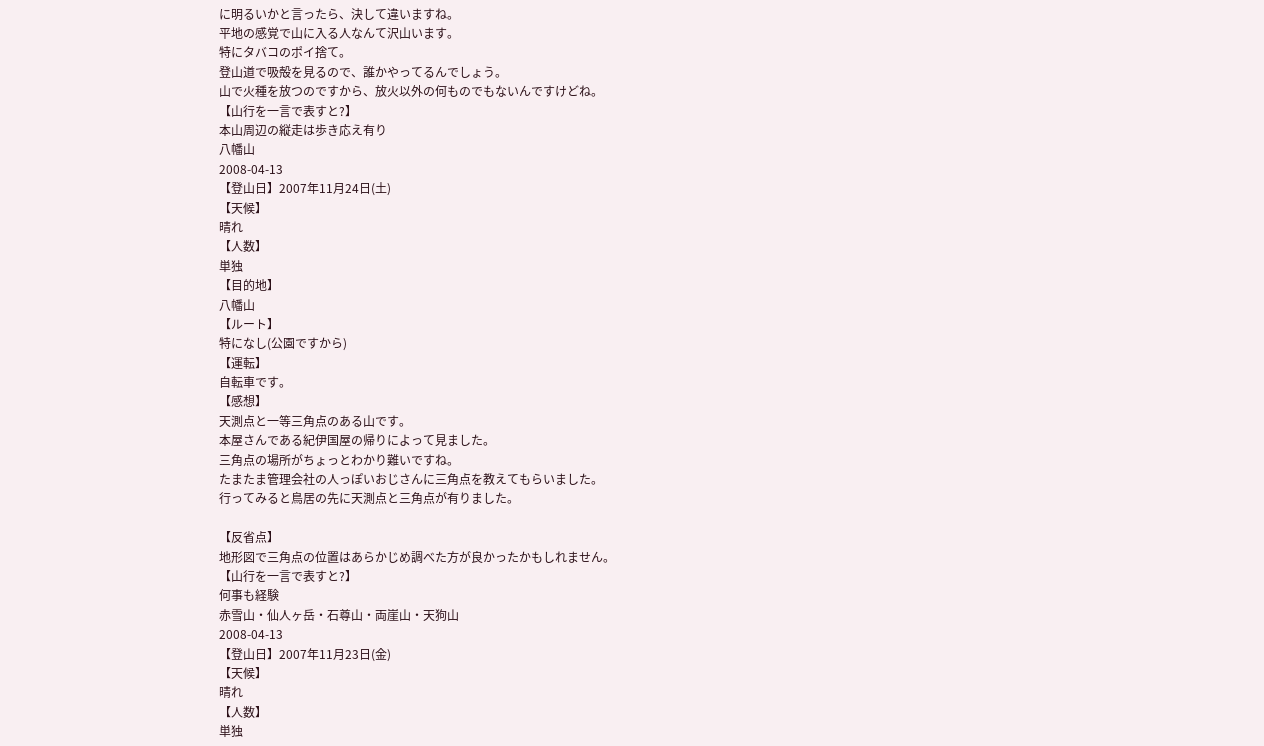に明るいかと言ったら、決して違いますね。
平地の感覚で山に入る人なんて沢山います。
特にタバコのポイ捨て。
登山道で吸殻を見るので、誰かやってるんでしょう。
山で火種を放つのですから、放火以外の何ものでもないんですけどね。
【山行を一言で表すと?】
本山周辺の縦走は歩き応え有り
八幡山
2008-04-13
【登山日】2007年11月24日(土)
【天候】
晴れ
【人数】
単独
【目的地】
八幡山
【ルート】
特になし(公園ですから)
【運転】
自転車です。
【感想】
天測点と一等三角点のある山です。
本屋さんである紀伊国屋の帰りによって見ました。
三角点の場所がちょっとわかり難いですね。
たまたま管理会社の人っぽいおじさんに三角点を教えてもらいました。
行ってみると鳥居の先に天測点と三角点が有りました。

【反省点】
地形図で三角点の位置はあらかじめ調べた方が良かったかもしれません。
【山行を一言で表すと?】
何事も経験
赤雪山・仙人ヶ岳・石尊山・両崖山・天狗山
2008-04-13
【登山日】2007年11月23日(金)
【天候】
晴れ
【人数】
単独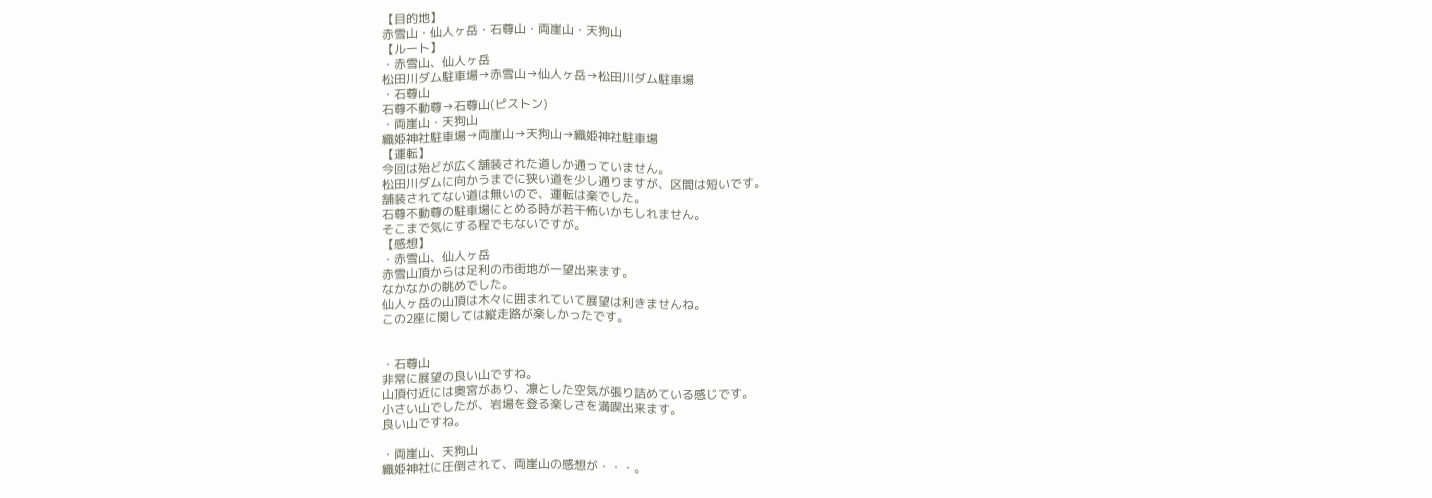【目的地】
赤雪山・仙人ヶ岳・石尊山・両崖山・天狗山
【ルート】
・赤雪山、仙人ヶ岳
松田川ダム駐車場→赤雪山→仙人ヶ岳→松田川ダム駐車場
・石尊山
石尊不動尊→石尊山(ピストン)
・両崖山・天狗山
織姫神社駐車場→両崖山→天狗山→織姫神社駐車場
【運転】
今回は殆どが広く舗装された道しか通っていません。
松田川ダムに向かうまでに狭い道を少し通りますが、区間は短いです。
舗装されてない道は無いので、運転は楽でした。
石尊不動尊の駐車場にとめる時が若干怖いかもしれません。
そこまで気にする程でもないですが。
【感想】
・赤雪山、仙人ヶ岳
赤雪山頂からは足利の市街地が一望出来ます。
なかなかの眺めでした。
仙人ヶ岳の山頂は木々に囲まれていて展望は利きませんね。
この2座に関しては縦走路が楽しかったです。


・石尊山
非常に展望の良い山ですね。
山頂付近には奥宮があり、凛とした空気が張り詰めている感じです。
小さい山でしたが、岩場を登る楽しさを満喫出来ます。
良い山ですね。

・両崖山、天狗山
織姫神社に圧倒されて、両崖山の感想が・・・。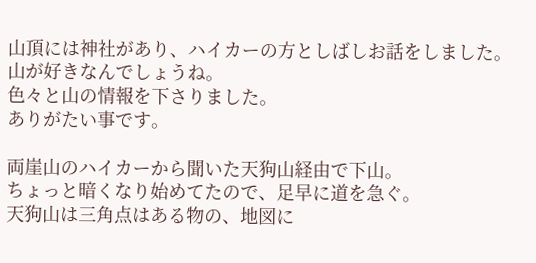山頂には神社があり、ハイカーの方としばしお話をしました。
山が好きなんでしょうね。
色々と山の情報を下さりました。
ありがたい事です。

両崖山のハイカーから聞いた天狗山経由で下山。
ちょっと暗くなり始めてたので、足早に道を急ぐ。
天狗山は三角点はある物の、地図に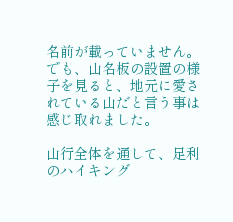名前が載っていません。
でも、山名板の設置の様子を見ると、地元に愛されている山だと言う事は感じ取れました。

山行全体を通して、足利のハイキング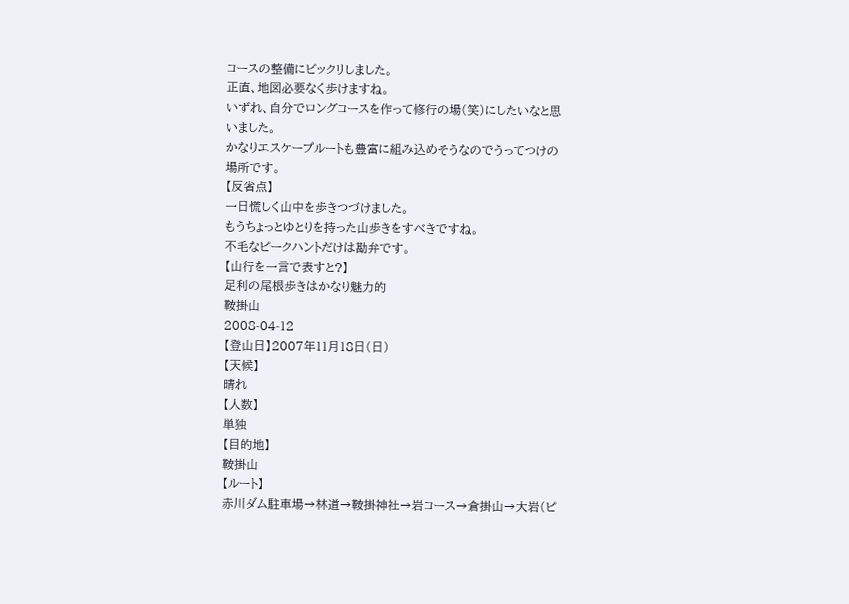コースの整備にビックリしました。
正直、地図必要なく歩けますね。
いずれ、自分でロングコースを作って修行の場(笑)にしたいなと思いました。
かなりエスケープルートも豊富に組み込めそうなのでうってつけの場所です。
【反省点】
一日慌しく山中を歩きつづけました。
もうちょっとゆとりを持った山歩きをすべきですね。
不毛なピークハントだけは勘弁です。
【山行を一言で表すと?】
足利の尾根歩きはかなり魅力的
鞍掛山
2008-04-12
【登山日】2007年11月18日(日)
【天候】
晴れ
【人数】
単独
【目的地】
鞍掛山
【ルート】
赤川ダム駐車場→林道→鞍掛神社→岩コース→倉掛山→大岩(ピ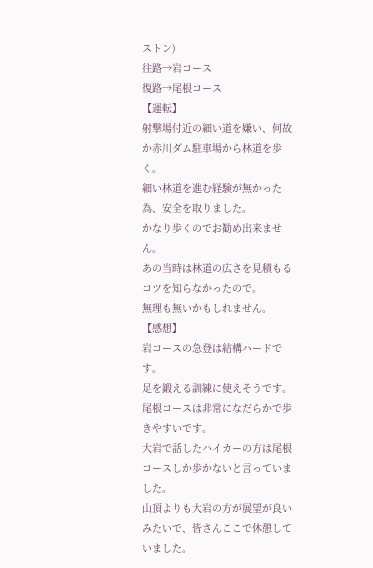ストン)
往路→岩コース
復路→尾根コース
【運転】
射撃場付近の細い道を嫌い、何故か赤川ダム駐車場から林道を歩く。
細い林道を進む経験が無かった為、安全を取りました。
かなり歩くのでお勧め出来ません。
あの当時は林道の広さを見積もるコツを知らなかったので。
無理も無いかもしれません。
【感想】
岩コースの急登は結構ハードです。
足を鍛える訓練に使えそうです。
尾根コースは非常になだらかで歩きやすいです。
大岩で話したハイカーの方は尾根コースしか歩かないと言っていました。
山頂よりも大岩の方が展望が良いみたいで、皆さんここで休憩していました。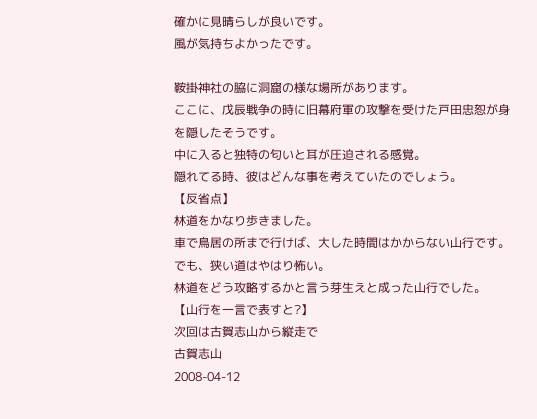確かに見晴らしが良いです。
風が気持ちよかったです。

鞍掛神社の脇に洞窟の様な場所があります。
ここに、戊辰戦争の時に旧幕府軍の攻撃を受けた戸田忠恕が身を隠したそうです。
中に入ると独特の匂いと耳が圧迫される感覚。
隠れてる時、彼はどんな事を考えていたのでしょう。
【反省点】
林道をかなり歩きました。
車で鳥居の所まで行けば、大した時間はかからない山行です。
でも、狭い道はやはり怖い。
林道をどう攻略するかと言う芽生えと成った山行でした。
【山行を一言で表すと?】
次回は古賀志山から縦走で
古賀志山
2008-04-12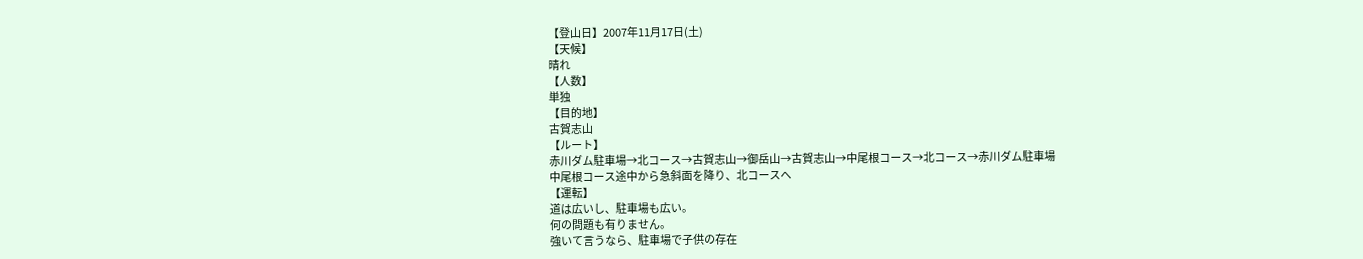【登山日】2007年11月17日(土)
【天候】
晴れ
【人数】
単独
【目的地】
古賀志山
【ルート】
赤川ダム駐車場→北コース→古賀志山→御岳山→古賀志山→中尾根コース→北コース→赤川ダム駐車場
中尾根コース途中から急斜面を降り、北コースへ
【運転】
道は広いし、駐車場も広い。
何の問題も有りません。
強いて言うなら、駐車場で子供の存在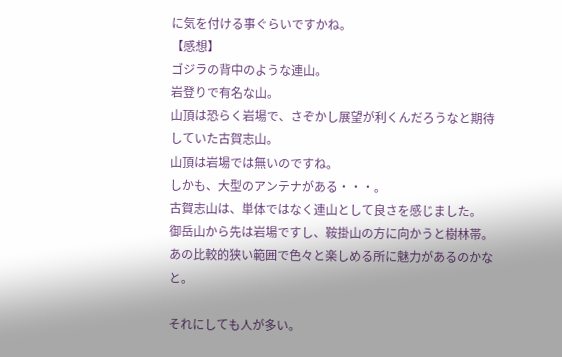に気を付ける事ぐらいですかね。
【感想】
ゴジラの背中のような連山。
岩登りで有名な山。
山頂は恐らく岩場で、さぞかし展望が利くんだろうなと期待していた古賀志山。
山頂は岩場では無いのですね。
しかも、大型のアンテナがある・・・。
古賀志山は、単体ではなく連山として良さを感じました。
御岳山から先は岩場ですし、鞍掛山の方に向かうと樹林帯。
あの比較的狭い範囲で色々と楽しめる所に魅力があるのかなと。

それにしても人が多い。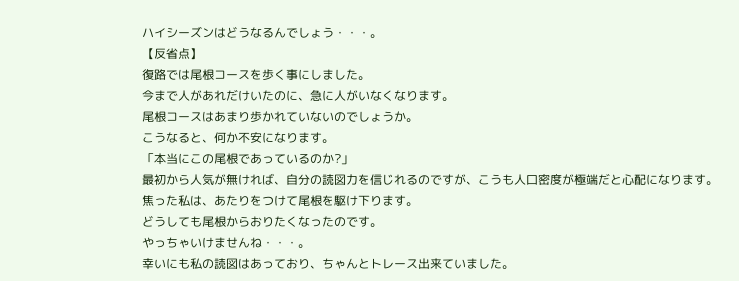ハイシーズンはどうなるんでしょう・・・。
【反省点】
復路では尾根コースを歩く事にしました。
今まで人があれだけいたのに、急に人がいなくなります。
尾根コースはあまり歩かれていないのでしょうか。
こうなると、何か不安になります。
「本当にこの尾根であっているのか?」
最初から人気が無ければ、自分の読図力を信じれるのですが、こうも人口密度が極端だと心配になります。
焦った私は、あたりをつけて尾根を駆け下ります。
どうしても尾根からおりたくなったのです。
やっちゃいけませんね・・・。
幸いにも私の読図はあっており、ちゃんとトレース出来ていました。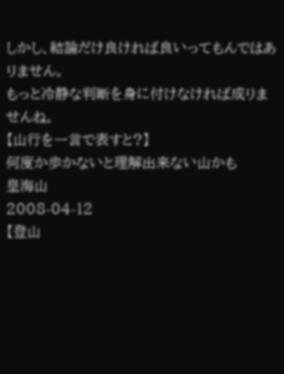しかし、結論だけ良ければ良いってもんではありません。
もっと冷静な判断を身に付けなければ成りませんね。
【山行を一言で表すと?】
何度か歩かないと理解出来ない山かも
皇海山
2008-04-12
【登山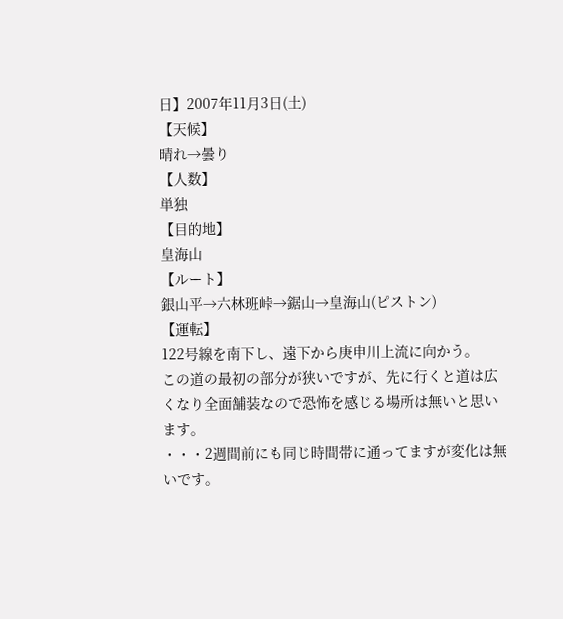日】2007年11月3日(土)
【天候】
晴れ→曇り
【人数】
単独
【目的地】
皇海山
【ルート】
銀山平→六林班峠→鋸山→皇海山(ピストン)
【運転】
122号線を南下し、遠下から庚申川上流に向かう。
この道の最初の部分が狭いですが、先に行くと道は広くなり全面舗装なので恐怖を感じる場所は無いと思います。
・・・2週間前にも同じ時間帯に通ってますが変化は無いです。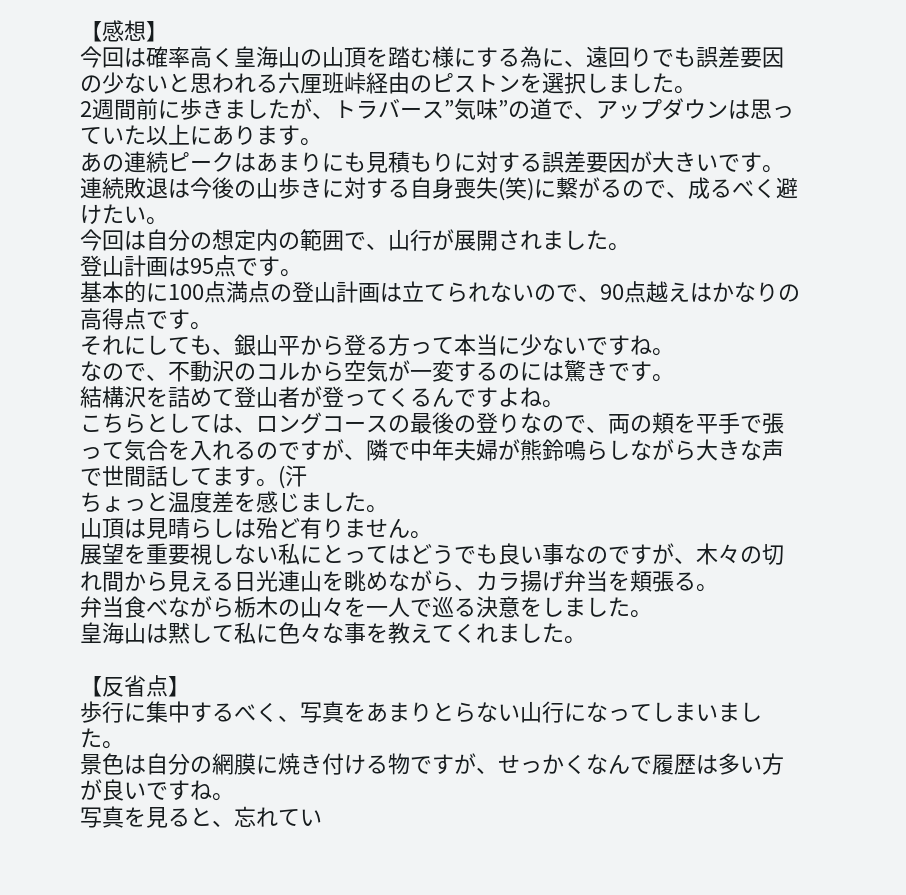【感想】
今回は確率高く皇海山の山頂を踏む様にする為に、遠回りでも誤差要因の少ないと思われる六厘班峠経由のピストンを選択しました。
2週間前に歩きましたが、トラバース”気味”の道で、アップダウンは思っていた以上にあります。
あの連続ピークはあまりにも見積もりに対する誤差要因が大きいです。
連続敗退は今後の山歩きに対する自身喪失(笑)に繋がるので、成るべく避けたい。
今回は自分の想定内の範囲で、山行が展開されました。
登山計画は95点です。
基本的に100点満点の登山計画は立てられないので、90点越えはかなりの高得点です。
それにしても、銀山平から登る方って本当に少ないですね。
なので、不動沢のコルから空気が一変するのには驚きです。
結構沢を詰めて登山者が登ってくるんですよね。
こちらとしては、ロングコースの最後の登りなので、両の頬を平手で張って気合を入れるのですが、隣で中年夫婦が熊鈴鳴らしながら大きな声で世間話してます。(汗
ちょっと温度差を感じました。
山頂は見晴らしは殆ど有りません。
展望を重要視しない私にとってはどうでも良い事なのですが、木々の切れ間から見える日光連山を眺めながら、カラ揚げ弁当を頬張る。
弁当食べながら栃木の山々を一人で巡る決意をしました。
皇海山は黙して私に色々な事を教えてくれました。

【反省点】
歩行に集中するべく、写真をあまりとらない山行になってしまいました。
景色は自分の網膜に焼き付ける物ですが、せっかくなんで履歴は多い方が良いですね。
写真を見ると、忘れてい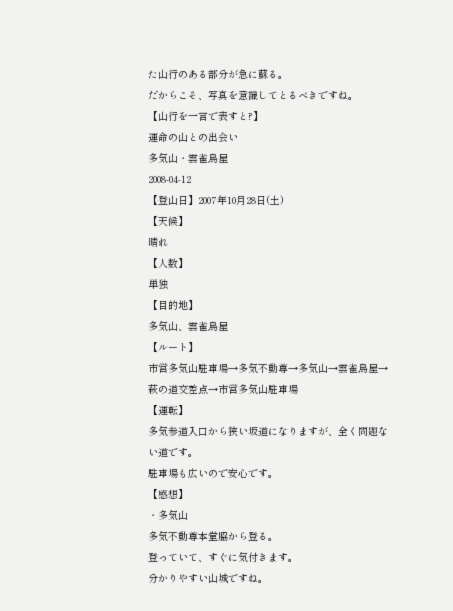た山行のある部分が急に蘇る。
だからこそ、写真を意識してとるべきですね。
【山行を一言で表すと?】
運命の山との出会い
多気山・雲雀鳥屋
2008-04-12
【登山日】2007年10月28日(土)
【天候】
晴れ
【人数】
単独
【目的地】
多気山、雲雀鳥屋
【ルート】
市営多気山駐車場→多気不動尊→多気山→雲雀鳥屋→萩の道交差点→市営多気山駐車場
【運転】
多気参道入口から狭い坂道になりますが、全く問題ない道です。
駐車場も広いので安心です。
【感想】
・多気山
多気不動尊本堂脇から登る。
登っていて、すぐに気付きます。
分かりやすい山城ですね。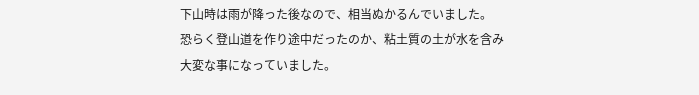下山時は雨が降った後なので、相当ぬかるんでいました。
恐らく登山道を作り途中だったのか、粘土質の土が水を含み大変な事になっていました。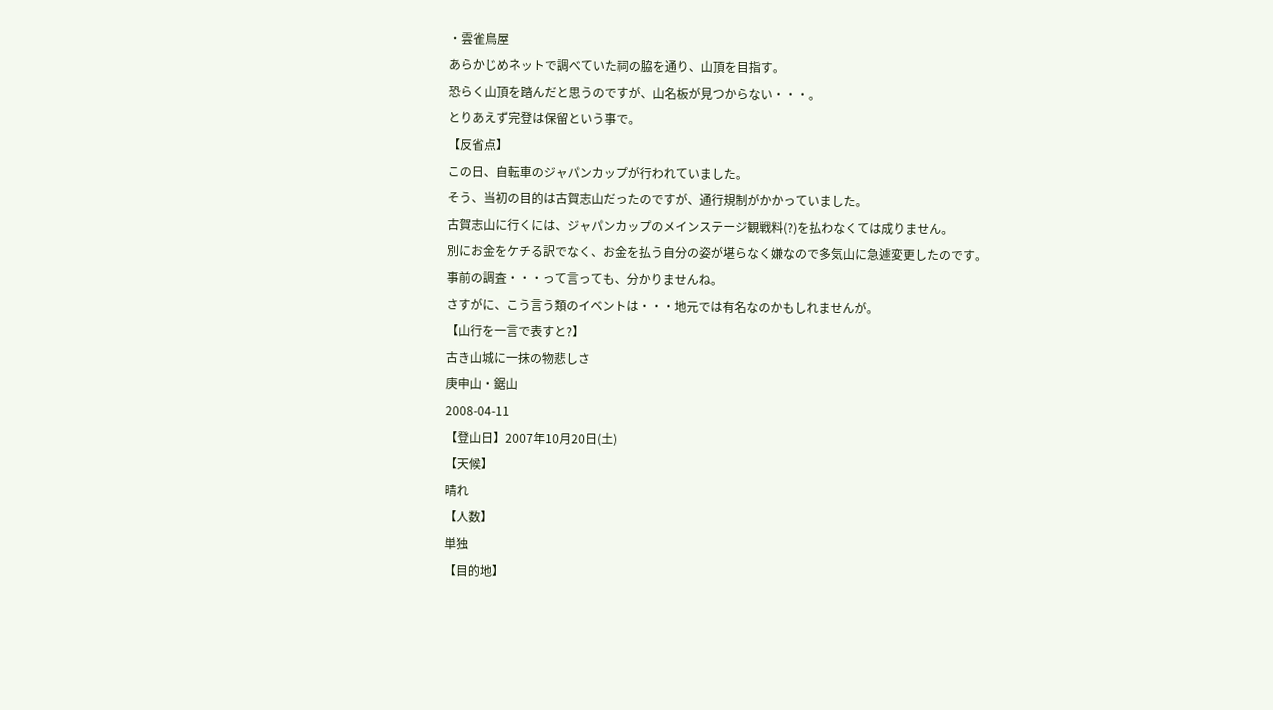・雲雀鳥屋
あらかじめネットで調べていた祠の脇を通り、山頂を目指す。
恐らく山頂を踏んだと思うのですが、山名板が見つからない・・・。
とりあえず完登は保留という事で。
【反省点】
この日、自転車のジャパンカップが行われていました。
そう、当初の目的は古賀志山だったのですが、通行規制がかかっていました。
古賀志山に行くには、ジャパンカップのメインステージ観戦料(?)を払わなくては成りません。
別にお金をケチる訳でなく、お金を払う自分の姿が堪らなく嫌なので多気山に急遽変更したのです。
事前の調査・・・って言っても、分かりませんね。
さすがに、こう言う類のイベントは・・・地元では有名なのかもしれませんが。
【山行を一言で表すと?】
古き山城に一抹の物悲しさ
庚申山・鋸山
2008-04-11
【登山日】2007年10月20日(土)
【天候】
晴れ
【人数】
単独
【目的地】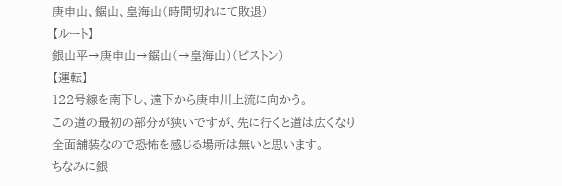庚申山、鋸山、皇海山(時間切れにて敗退)
【ルート】
銀山平→庚申山→鋸山(→皇海山)(ピストン)
【運転】
122号線を南下し、遠下から庚申川上流に向かう。
この道の最初の部分が狭いですが、先に行くと道は広くなり全面舗装なので恐怖を感じる場所は無いと思います。
ちなみに銀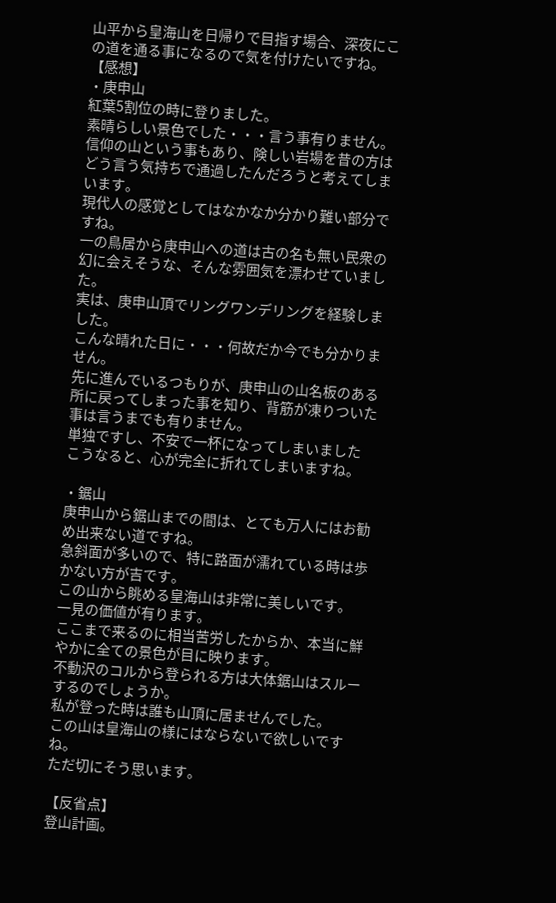山平から皇海山を日帰りで目指す場合、深夜にこの道を通る事になるので気を付けたいですね。
【感想】
・庚申山
紅葉5割位の時に登りました。
素晴らしい景色でした・・・言う事有りません。
信仰の山という事もあり、険しい岩場を昔の方はどう言う気持ちで通過したんだろうと考えてしまいます。
現代人の感覚としてはなかなか分かり難い部分ですね。
一の鳥居から庚申山への道は古の名も無い民衆の幻に会えそうな、そんな雰囲気を漂わせていました。
実は、庚申山頂でリングワンデリングを経験しました。
こんな晴れた日に・・・何故だか今でも分かりません。
先に進んでいるつもりが、庚申山の山名板のある所に戻ってしまった事を知り、背筋が凍りついた事は言うまでも有りません。
単独ですし、不安で一杯になってしまいました
こうなると、心が完全に折れてしまいますね。

・鋸山
庚申山から鋸山までの間は、とても万人にはお勧め出来ない道ですね。
急斜面が多いので、特に路面が濡れている時は歩かない方が吉です。
この山から眺める皇海山は非常に美しいです。
一見の価値が有ります。
ここまで来るのに相当苦労したからか、本当に鮮やかに全ての景色が目に映ります。
不動沢のコルから登られる方は大体鋸山はスルーするのでしょうか。
私が登った時は誰も山頂に居ませんでした。
この山は皇海山の様にはならないで欲しいですね。
ただ切にそう思います。

【反省点】
登山計画。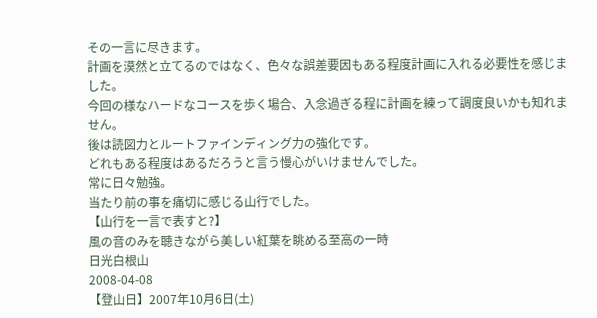その一言に尽きます。
計画を漠然と立てるのではなく、色々な誤差要因もある程度計画に入れる必要性を感じました。
今回の様なハードなコースを歩く場合、入念過ぎる程に計画を練って調度良いかも知れません。
後は読図力とルートファインディング力の強化です。
どれもある程度はあるだろうと言う慢心がいけませんでした。
常に日々勉強。
当たり前の事を痛切に感じる山行でした。
【山行を一言で表すと?】
風の音のみを聴きながら美しい紅葉を眺める至高の一時
日光白根山
2008-04-08
【登山日】2007年10月6日(土)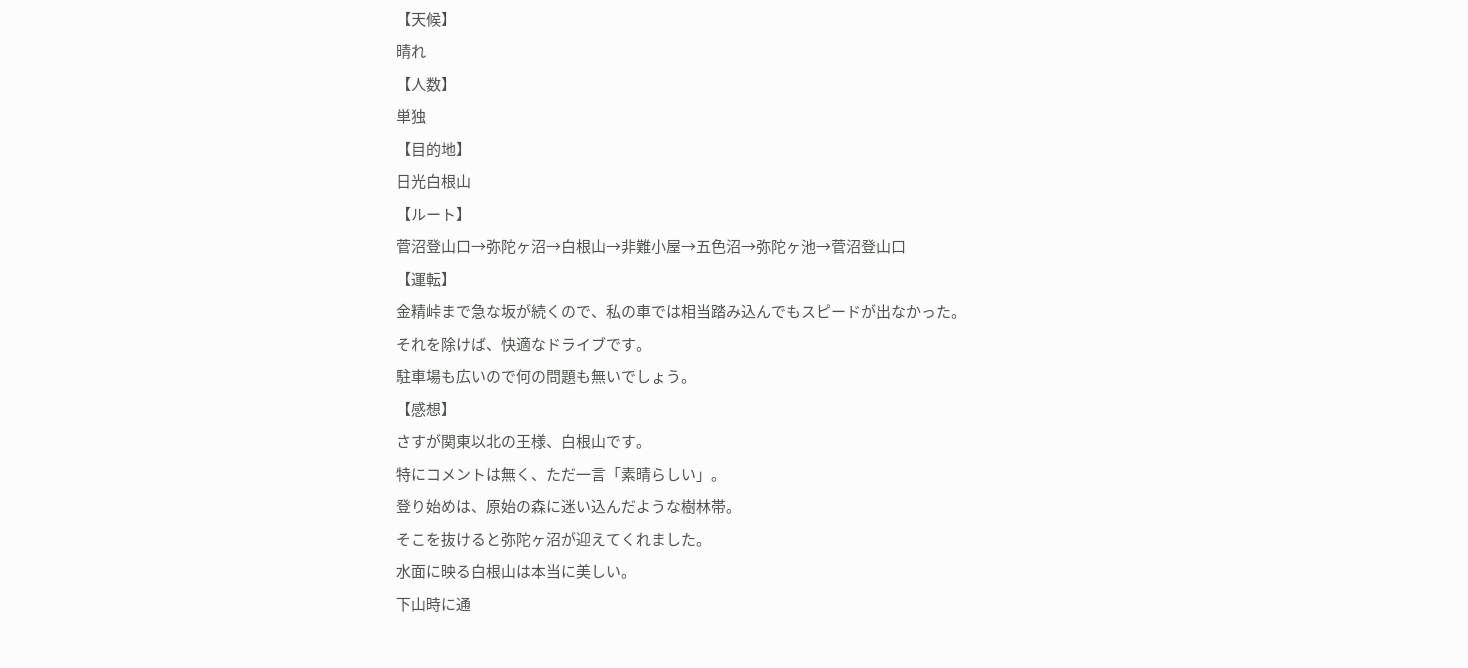【天候】
晴れ
【人数】
単独
【目的地】
日光白根山
【ルート】
菅沼登山口→弥陀ヶ沼→白根山→非難小屋→五色沼→弥陀ヶ池→菅沼登山口
【運転】
金精峠まで急な坂が続くので、私の車では相当踏み込んでもスピードが出なかった。
それを除けば、快適なドライブです。
駐車場も広いので何の問題も無いでしょう。
【感想】
さすが関東以北の王様、白根山です。
特にコメントは無く、ただ一言「素晴らしい」。
登り始めは、原始の森に迷い込んだような樹林帯。
そこを抜けると弥陀ヶ沼が迎えてくれました。
水面に映る白根山は本当に美しい。
下山時に通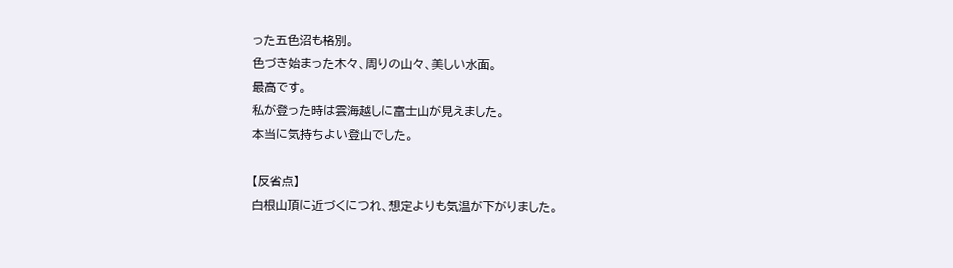った五色沼も格別。
色づき始まった木々、周りの山々、美しい水面。
最高です。
私が登った時は雲海越しに富士山が見えました。
本当に気持ちよい登山でした。

【反省点】
白根山頂に近づくにつれ、想定よりも気温が下がりました。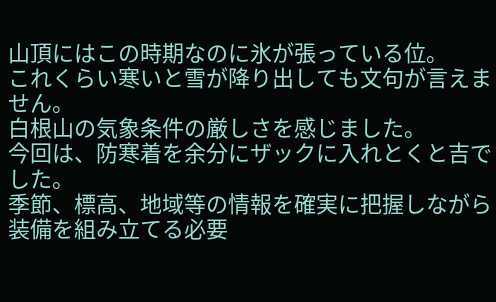山頂にはこの時期なのに氷が張っている位。
これくらい寒いと雪が降り出しても文句が言えません。
白根山の気象条件の厳しさを感じました。
今回は、防寒着を余分にザックに入れとくと吉でした。
季節、標高、地域等の情報を確実に把握しながら装備を組み立てる必要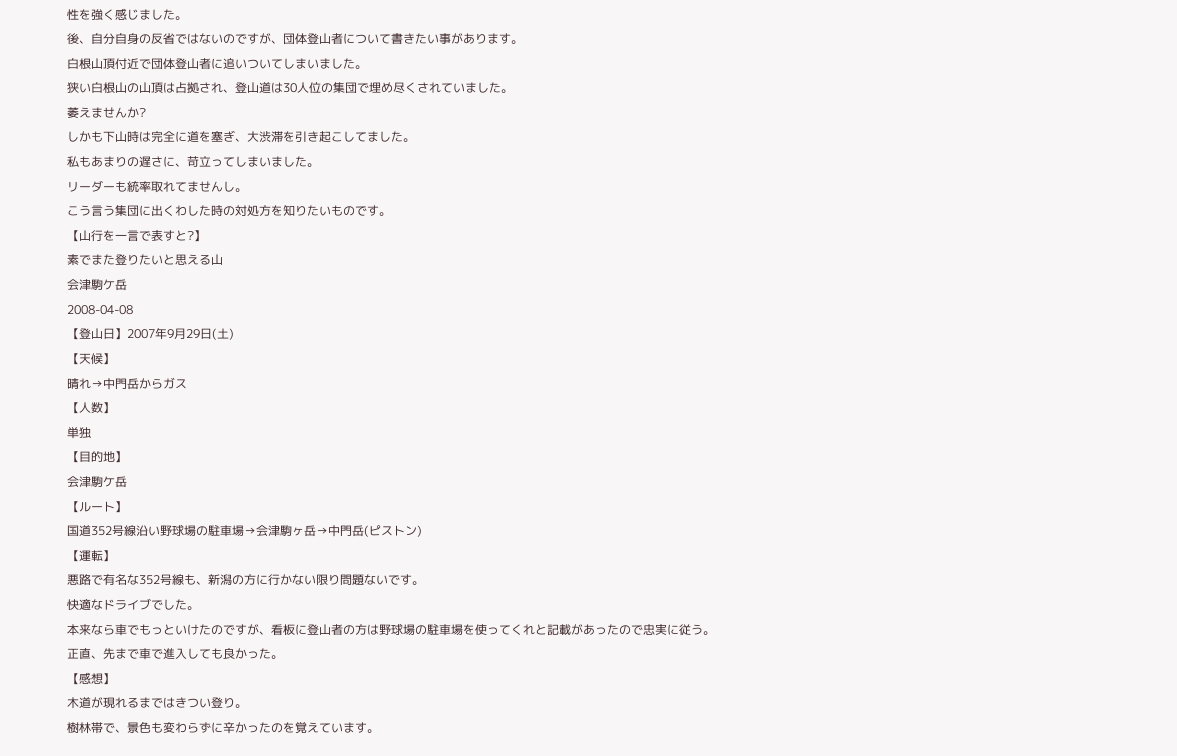性を強く感じました。
後、自分自身の反省ではないのですが、団体登山者について書きたい事があります。
白根山頂付近で団体登山者に追いついてしまいました。
狭い白根山の山頂は占拠され、登山道は30人位の集団で埋め尽くされていました。
萎えませんか?
しかも下山時は完全に道を塞ぎ、大渋滞を引き起こしてました。
私もあまりの遅さに、苛立ってしまいました。
リーダーも統率取れてませんし。
こう言う集団に出くわした時の対処方を知りたいものです。
【山行を一言で表すと?】
素でまた登りたいと思える山
会津駒ケ岳
2008-04-08
【登山日】2007年9月29日(土)
【天候】
晴れ→中門岳からガス
【人数】
単独
【目的地】
会津駒ケ岳
【ルート】
国道352号線沿い野球場の駐車場→会津駒ヶ岳→中門岳(ピストン)
【運転】
悪路で有名な352号線も、新潟の方に行かない限り問題ないです。
快適なドライブでした。
本来なら車でもっといけたのですが、看板に登山者の方は野球場の駐車場を使ってくれと記載があったので忠実に従う。
正直、先まで車で進入しても良かった。
【感想】
木道が現れるまではきつい登り。
樹林帯で、景色も変わらずに辛かったのを覚えています。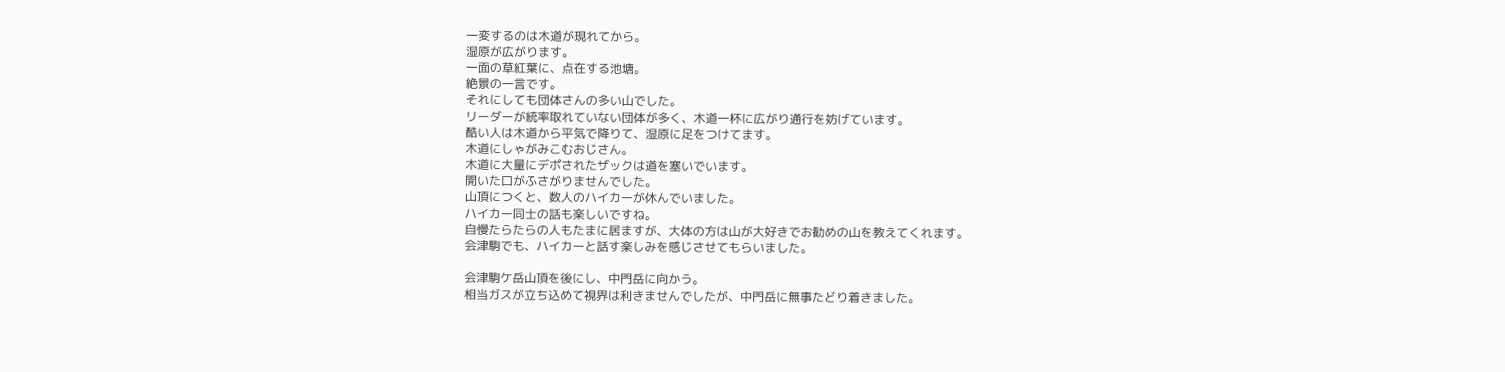一変するのは木道が現れてから。
湿原が広がります。
一面の草紅葉に、点在する池塘。
絶景の一言です。
それにしても団体さんの多い山でした。
リーダーが統率取れていない団体が多く、木道一杯に広がり通行を妨げています。
酷い人は木道から平気で降りて、湿原に足をつけてます。
木道にしゃがみこむおじさん。
木道に大量にデポされたザックは道を塞いでいます。
開いた口がふさがりませんでした。
山頂につくと、数人のハイカーが休んでいました。
ハイカー同士の話も楽しいですね。
自慢たらたらの人もたまに居ますが、大体の方は山が大好きでお勧めの山を教えてくれます。
会津駒でも、ハイカーと話す楽しみを感じさせてもらいました。

会津駒ケ岳山頂を後にし、中門岳に向かう。
相当ガスが立ち込めて視界は利きませんでしたが、中門岳に無事たどり着きました。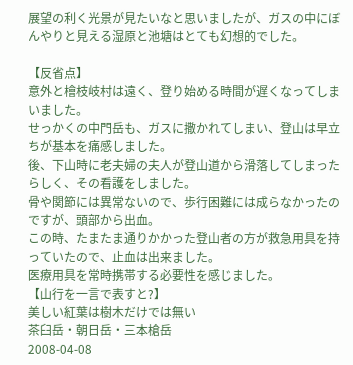展望の利く光景が見たいなと思いましたが、ガスの中にぼんやりと見える湿原と池塘はとても幻想的でした。

【反省点】
意外と檜枝岐村は遠く、登り始める時間が遅くなってしまいました。
せっかくの中門岳も、ガスに撒かれてしまい、登山は早立ちが基本を痛感しました。
後、下山時に老夫婦の夫人が登山道から滑落してしまったらしく、その看護をしました。
骨や関節には異常ないので、歩行困難には成らなかったのですが、頭部から出血。
この時、たまたま通りかかった登山者の方が救急用具を持っていたので、止血は出来ました。
医療用具を常時携帯する必要性を感じました。
【山行を一言で表すと?】
美しい紅葉は樹木だけでは無い
茶臼岳・朝日岳・三本槍岳
2008-04-08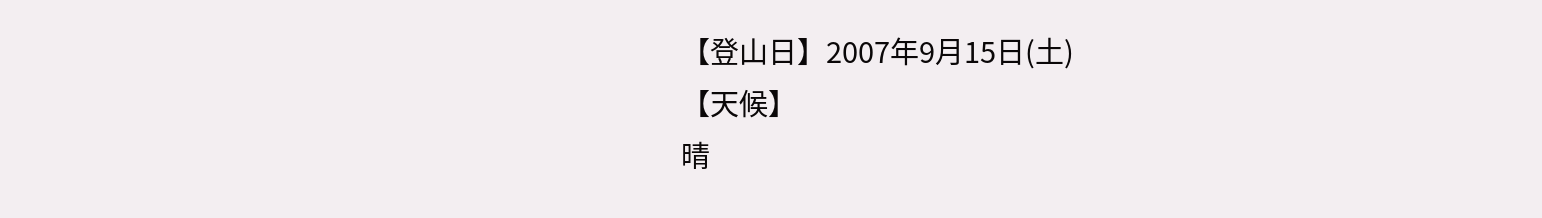【登山日】2007年9月15日(土)
【天候】
晴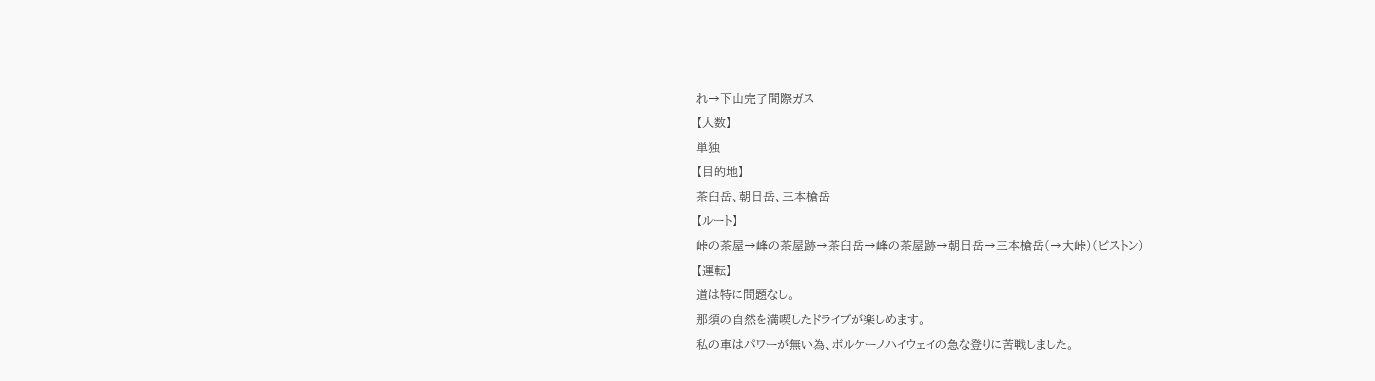れ→下山完了間際ガス
【人数】
単独
【目的地】
茶臼岳、朝日岳、三本槍岳
【ルート】
峠の茶屋→峰の茶屋跡→茶臼岳→峰の茶屋跡→朝日岳→三本槍岳(→大峠)(ピストン)
【運転】
道は特に問題なし。
那須の自然を満喫したドライブが楽しめます。
私の車はパワーが無い為、ボルケーノハイウェイの急な登りに苦戦しました。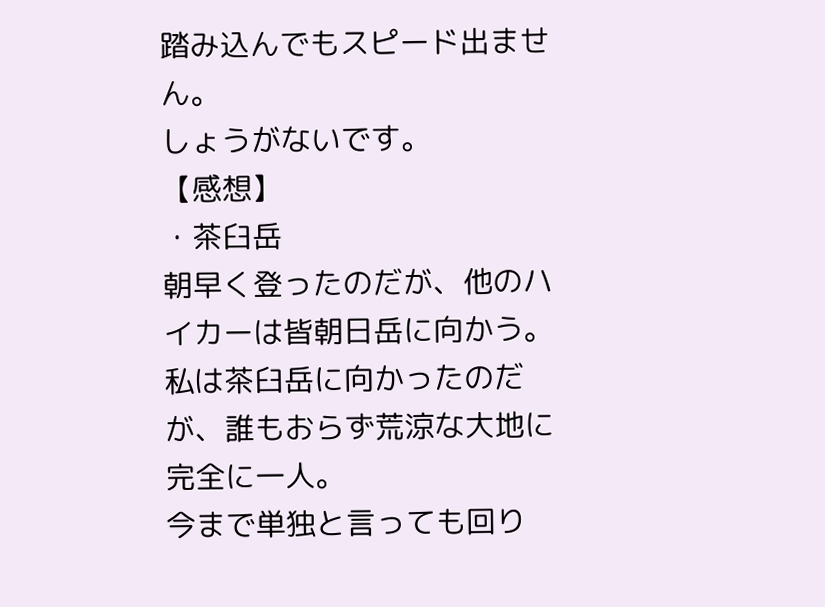踏み込んでもスピード出ません。
しょうがないです。
【感想】
・茶臼岳
朝早く登ったのだが、他のハイカーは皆朝日岳に向かう。
私は茶臼岳に向かったのだが、誰もおらず荒涼な大地に完全に一人。
今まで単独と言っても回り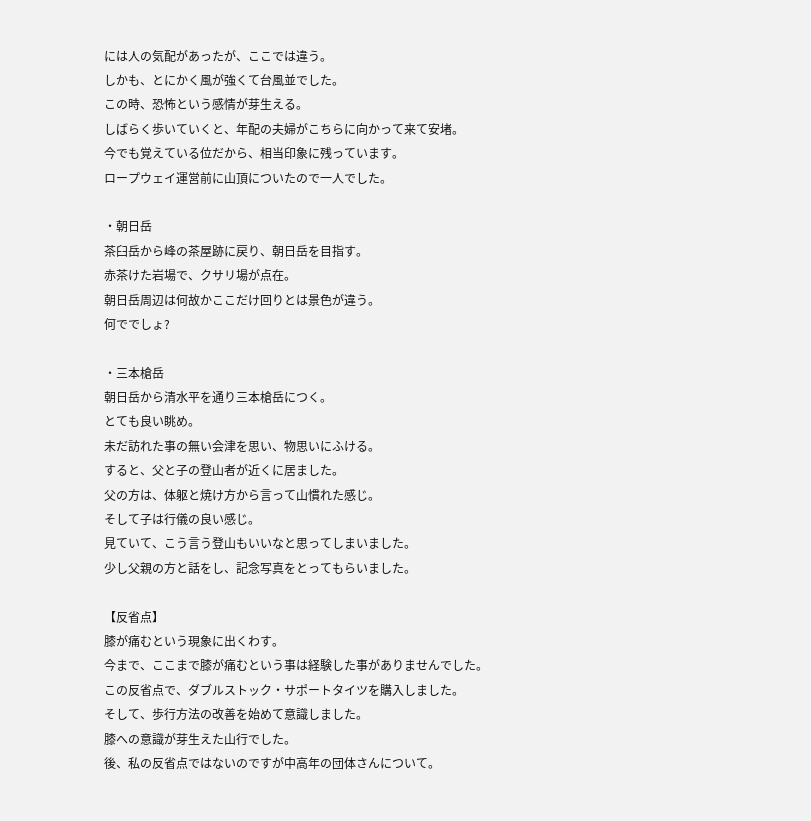には人の気配があったが、ここでは違う。
しかも、とにかく風が強くて台風並でした。
この時、恐怖という感情が芽生える。
しばらく歩いていくと、年配の夫婦がこちらに向かって来て安堵。
今でも覚えている位だから、相当印象に残っています。
ロープウェイ運営前に山頂についたので一人でした。

・朝日岳
茶臼岳から峰の茶屋跡に戻り、朝日岳を目指す。
赤茶けた岩場で、クサリ場が点在。
朝日岳周辺は何故かここだけ回りとは景色が違う。
何ででしょ?

・三本槍岳
朝日岳から清水平を通り三本槍岳につく。
とても良い眺め。
未だ訪れた事の無い会津を思い、物思いにふける。
すると、父と子の登山者が近くに居ました。
父の方は、体躯と焼け方から言って山慣れた感じ。
そして子は行儀の良い感じ。
見ていて、こう言う登山もいいなと思ってしまいました。
少し父親の方と話をし、記念写真をとってもらいました。

【反省点】
膝が痛むという現象に出くわす。
今まで、ここまで膝が痛むという事は経験した事がありませんでした。
この反省点で、ダブルストック・サポートタイツを購入しました。
そして、歩行方法の改善を始めて意識しました。
膝への意識が芽生えた山行でした。
後、私の反省点ではないのですが中高年の団体さんについて。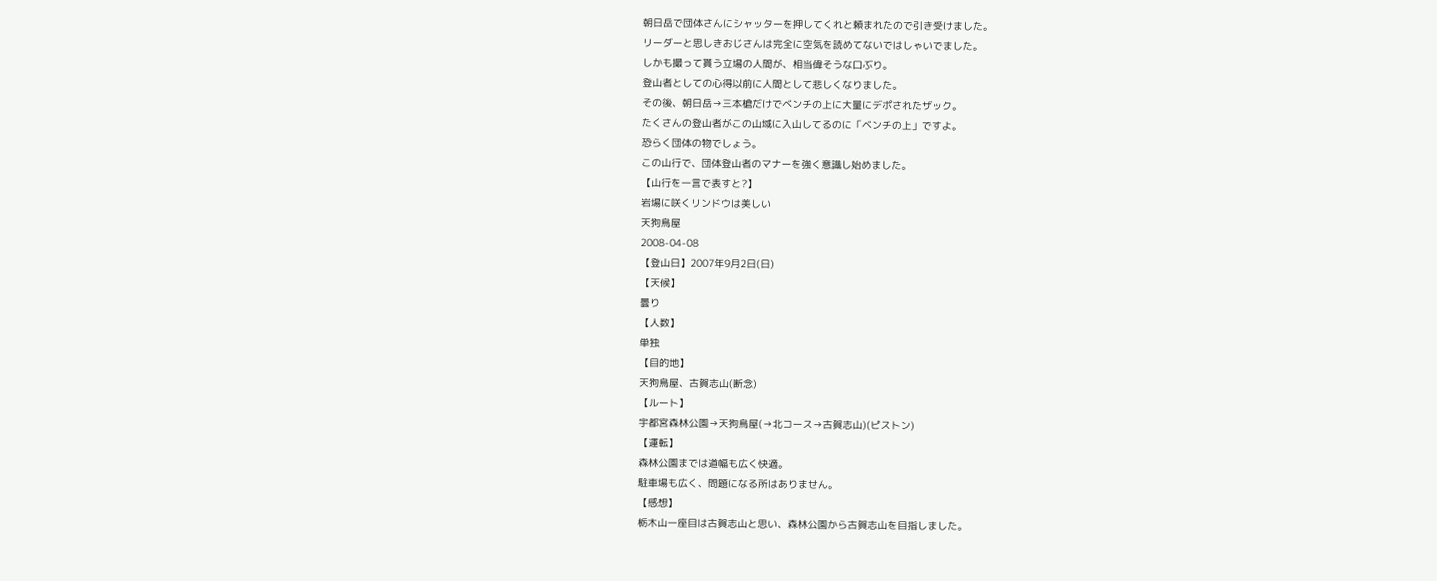朝日岳で団体さんにシャッターを押してくれと頼まれたので引き受けました。
リーダーと思しきおじさんは完全に空気を読めてないではしゃいでました。
しかも撮って貰う立場の人間が、相当偉そうな口ぶり。
登山者としての心得以前に人間として悲しくなりました。
その後、朝日岳→三本槍だけでベンチの上に大量にデポされたザック。
たくさんの登山者がこの山域に入山してるのに「ベンチの上」ですよ。
恐らく団体の物でしょう。
この山行で、団体登山者のマナーを強く意識し始めました。
【山行を一言で表すと?】
岩場に咲くリンドウは美しい
天狗鳥屋
2008-04-08
【登山日】2007年9月2日(日)
【天候】
曇り
【人数】
単独
【目的地】
天狗鳥屋、古賀志山(断念)
【ルート】
宇都宮森林公園→天狗鳥屋(→北コース→古賀志山)(ピストン)
【運転】
森林公園までは道幅も広く快適。
駐車場も広く、問題になる所はありません。
【感想】
栃木山一座目は古賀志山と思い、森林公園から古賀志山を目指しました。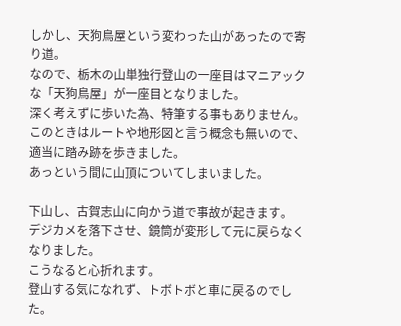しかし、天狗鳥屋という変わった山があったので寄り道。
なので、栃木の山単独行登山の一座目はマニアックな「天狗鳥屋」が一座目となりました。
深く考えずに歩いた為、特筆する事もありません。
このときはルートや地形図と言う概念も無いので、適当に踏み跡を歩きました。
あっという間に山頂についてしまいました。

下山し、古賀志山に向かう道で事故が起きます。
デジカメを落下させ、鏡筒が変形して元に戻らなくなりました。
こうなると心折れます。
登山する気になれず、トボトボと車に戻るのでした。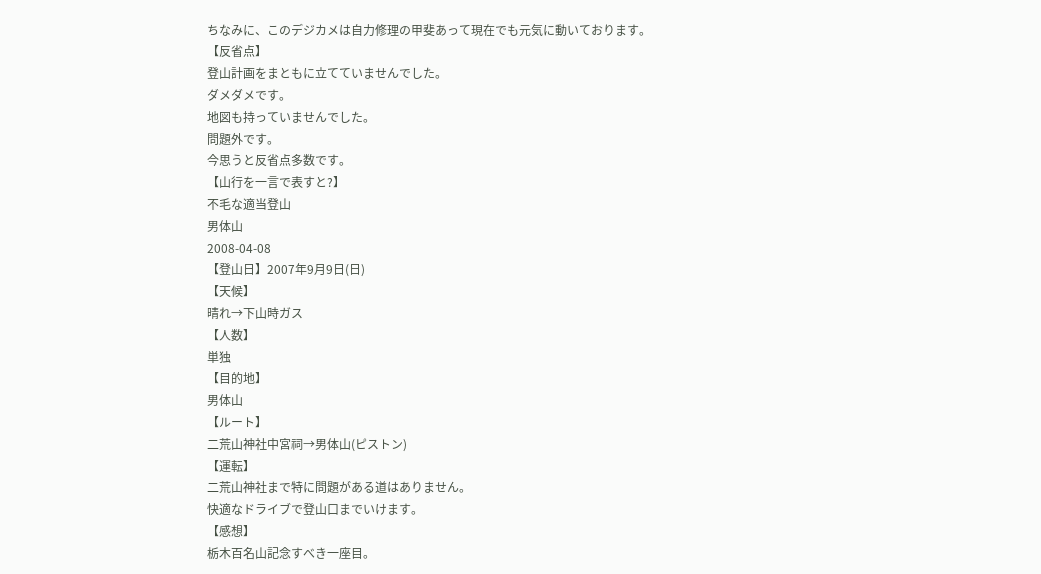ちなみに、このデジカメは自力修理の甲斐あって現在でも元気に動いております。
【反省点】
登山計画をまともに立てていませんでした。
ダメダメです。
地図も持っていませんでした。
問題外です。
今思うと反省点多数です。
【山行を一言で表すと?】
不毛な適当登山
男体山
2008-04-08
【登山日】2007年9月9日(日)
【天候】
晴れ→下山時ガス
【人数】
単独
【目的地】
男体山
【ルート】
二荒山神社中宮祠→男体山(ピストン)
【運転】
二荒山神社まで特に問題がある道はありません。
快適なドライブで登山口までいけます。
【感想】
栃木百名山記念すべき一座目。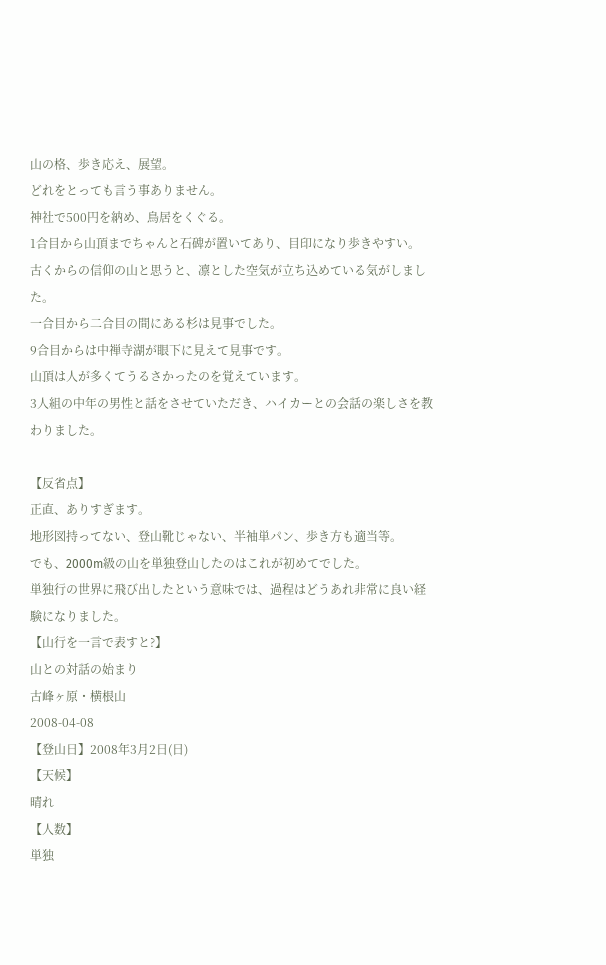山の格、歩き応え、展望。
どれをとっても言う事ありません。
神社で500円を納め、鳥居をくぐる。
1合目から山頂までちゃんと石碑が置いてあり、目印になり歩きやすい。
古くからの信仰の山と思うと、凛とした空気が立ち込めている気がしました。
一合目から二合目の間にある杉は見事でした。
9合目からは中禅寺湖が眼下に見えて見事です。
山頂は人が多くてうるさかったのを覚えています。
3人組の中年の男性と話をさせていただき、ハイカーとの会話の楽しさを教わりました。

【反省点】
正直、ありすぎます。
地形図持ってない、登山靴じゃない、半袖単パン、歩き方も適当等。
でも、2000m級の山を単独登山したのはこれが初めてでした。
単独行の世界に飛び出したという意味では、過程はどうあれ非常に良い経験になりました。
【山行を一言で表すと?】
山との対話の始まり
古峰ヶ原・横根山
2008-04-08
【登山日】2008年3月2日(日)
【天候】
晴れ
【人数】
単独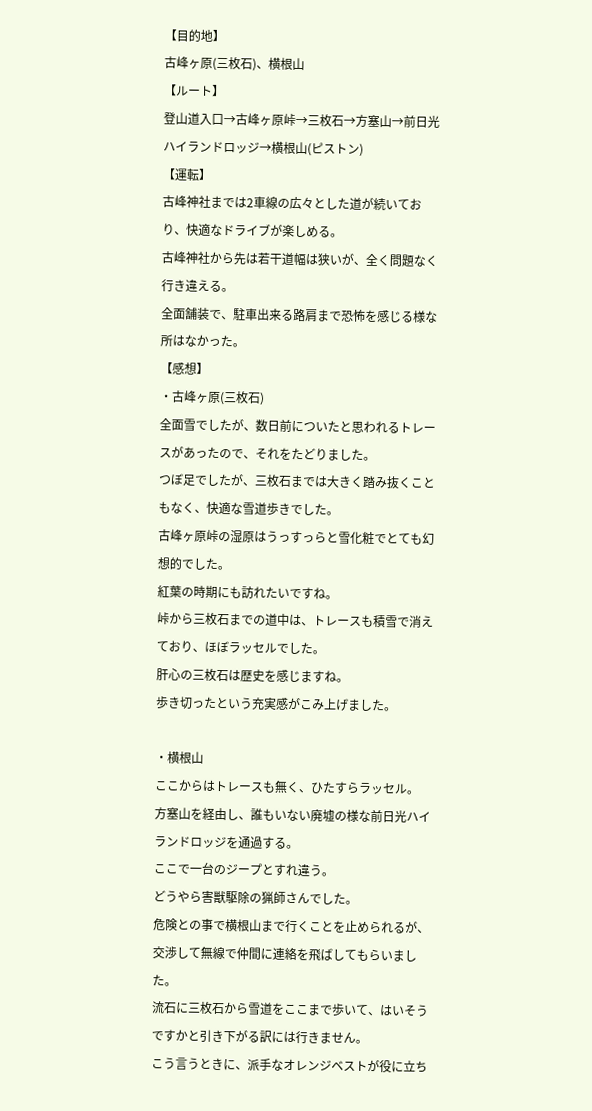【目的地】
古峰ヶ原(三枚石)、横根山
【ルート】
登山道入口→古峰ヶ原峠→三枚石→方塞山→前日光ハイランドロッジ→横根山(ピストン)
【運転】
古峰神社までは2車線の広々とした道が続いており、快適なドライブが楽しめる。
古峰神社から先は若干道幅は狭いが、全く問題なく行き違える。
全面舗装で、駐車出来る路肩まで恐怖を感じる様な所はなかった。
【感想】
・古峰ヶ原(三枚石)
全面雪でしたが、数日前についたと思われるトレースがあったので、それをたどりました。
つぼ足でしたが、三枚石までは大きく踏み抜くこともなく、快適な雪道歩きでした。
古峰ヶ原峠の湿原はうっすっらと雪化粧でとても幻想的でした。
紅葉の時期にも訪れたいですね。
峠から三枚石までの道中は、トレースも積雪で消えており、ほぼラッセルでした。
肝心の三枚石は歴史を感じますね。
歩き切ったという充実感がこみ上げました。

・横根山
ここからはトレースも無く、ひたすらラッセル。
方塞山を経由し、誰もいない廃墟の様な前日光ハイランドロッジを通過する。
ここで一台のジープとすれ違う。
どうやら害獣駆除の猟師さんでした。
危険との事で横根山まで行くことを止められるが、交渉して無線で仲間に連絡を飛ばしてもらいました。
流石に三枚石から雪道をここまで歩いて、はいそうですかと引き下がる訳には行きません。
こう言うときに、派手なオレンジベストが役に立ち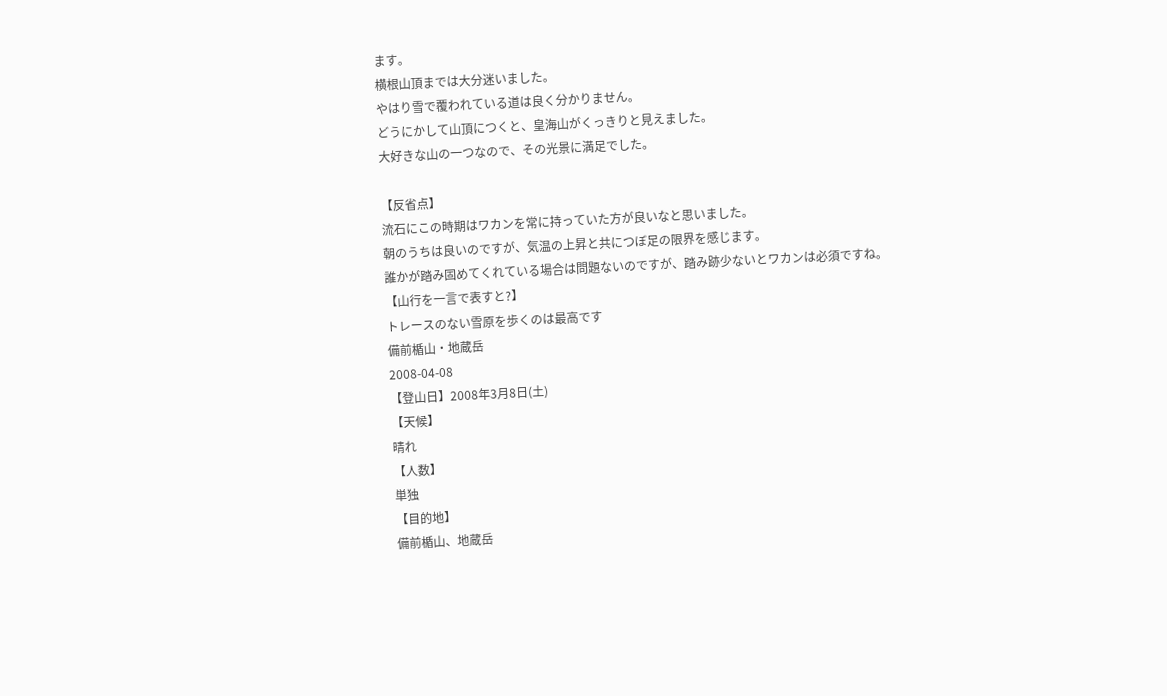ます。
横根山頂までは大分迷いました。
やはり雪で覆われている道は良く分かりません。
どうにかして山頂につくと、皇海山がくっきりと見えました。
大好きな山の一つなので、その光景に満足でした。

【反省点】
流石にこの時期はワカンを常に持っていた方が良いなと思いました。
朝のうちは良いのですが、気温の上昇と共につぼ足の限界を感じます。
誰かが踏み固めてくれている場合は問題ないのですが、踏み跡少ないとワカンは必須ですね。
【山行を一言で表すと?】
トレースのない雪原を歩くのは最高です
備前楯山・地蔵岳
2008-04-08
【登山日】2008年3月8日(土)
【天候】
晴れ
【人数】
単独
【目的地】
備前楯山、地蔵岳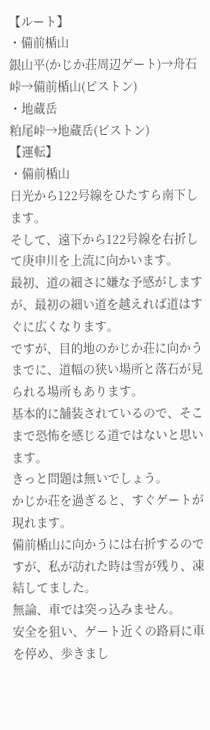【ルート】
・備前楯山
銀山平(かじか荘周辺ゲート)→舟石峠→備前楯山(ピストン)
・地蔵岳
粕尾峠→地蔵岳(ピストン)
【運転】
・備前楯山
日光から122号線をひたすら南下します。
そして、遠下から122号線を右折して庚申川を上流に向かいます。
最初、道の細さに嫌な予感がしますが、最初の細い道を越えれば道はすぐに広くなります。
ですが、目的地のかじか荘に向かうまでに、道幅の狭い場所と落石が見られる場所もあります。
基本的に舗装されているので、そこまで恐怖を感じる道ではないと思います。
きっと問題は無いでしょう。
かじか荘を過ぎると、すぐゲートが現れます。
備前楯山に向かうには右折するのですが、私が訪れた時は雪が残り、凍結してました。
無論、車では突っ込みません。
安全を狙い、ゲート近くの路肩に車を停め、歩きまし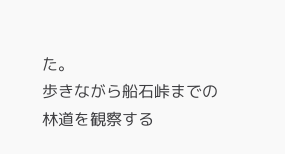た。
歩きながら船石峠までの林道を観察する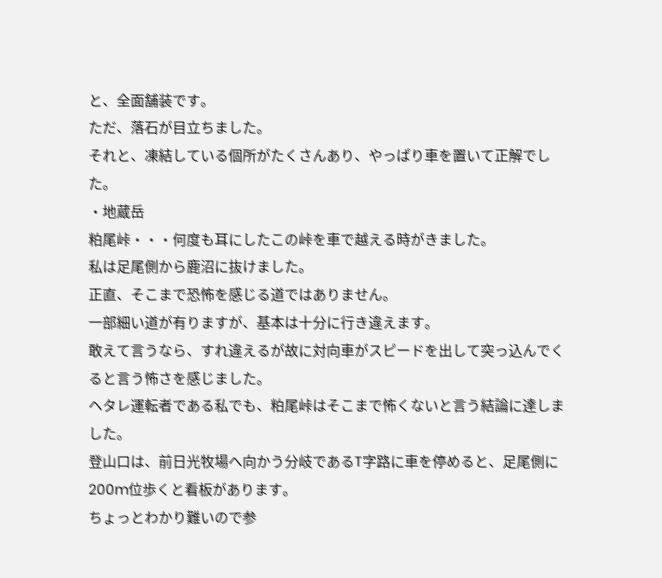と、全面舗装です。
ただ、落石が目立ちました。
それと、凍結している個所がたくさんあり、やっぱり車を置いて正解でした。
・地蔵岳
粕尾峠・・・何度も耳にしたこの峠を車で越える時がきました。
私は足尾側から鹿沼に抜けました。
正直、そこまで恐怖を感じる道ではありません。
一部細い道が有りますが、基本は十分に行き違えます。
敢えて言うなら、すれ違えるが故に対向車がスピードを出して突っ込んでくると言う怖さを感じました。
ヘタレ運転者である私でも、粕尾峠はそこまで怖くないと言う結論に達しました。
登山口は、前日光牧場へ向かう分岐であるT字路に車を停めると、足尾側に200m位歩くと看板があります。
ちょっとわかり難いので参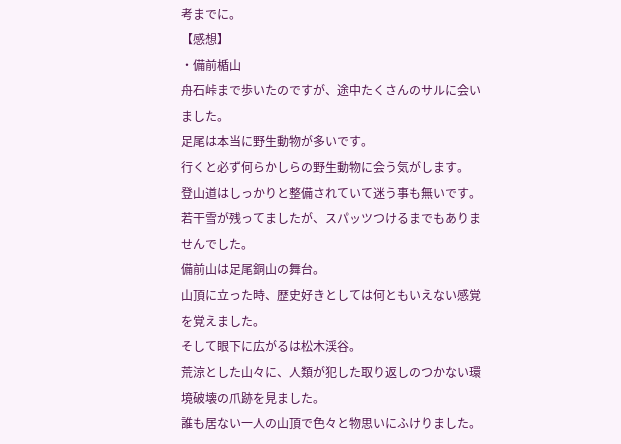考までに。
【感想】
・備前楯山
舟石峠まで歩いたのですが、途中たくさんのサルに会いました。
足尾は本当に野生動物が多いです。
行くと必ず何らかしらの野生動物に会う気がします。
登山道はしっかりと整備されていて迷う事も無いです。
若干雪が残ってましたが、スパッツつけるまでもありませんでした。
備前山は足尾銅山の舞台。
山頂に立った時、歴史好きとしては何ともいえない感覚を覚えました。
そして眼下に広がるは松木渓谷。
荒涼とした山々に、人類が犯した取り返しのつかない環境破壊の爪跡を見ました。
誰も居ない一人の山頂で色々と物思いにふけりました。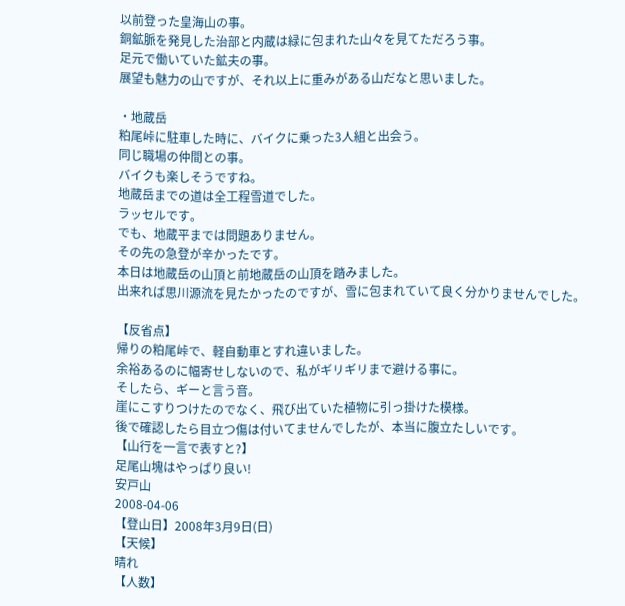以前登った皇海山の事。
銅鉱脈を発見した治部と内蔵は緑に包まれた山々を見てただろう事。
足元で働いていた鉱夫の事。
展望も魅力の山ですが、それ以上に重みがある山だなと思いました。

・地蔵岳
粕尾峠に駐車した時に、バイクに乗った3人組と出会う。
同じ職場の仲間との事。
バイクも楽しそうですね。
地蔵岳までの道は全工程雪道でした。
ラッセルです。
でも、地蔵平までは問題ありません。
その先の急登が辛かったです。
本日は地蔵岳の山頂と前地蔵岳の山頂を踏みました。
出来れば思川源流を見たかったのですが、雪に包まれていて良く分かりませんでした。

【反省点】
帰りの粕尾峠で、軽自動車とすれ違いました。
余裕あるのに幅寄せしないので、私がギリギリまで避ける事に。
そしたら、ギーと言う音。
崖にこすりつけたのでなく、飛び出ていた植物に引っ掛けた模様。
後で確認したら目立つ傷は付いてませんでしたが、本当に腹立たしいです。
【山行を一言で表すと?】
足尾山塊はやっぱり良い!
安戸山
2008-04-06
【登山日】2008年3月9日(日)
【天候】
晴れ
【人数】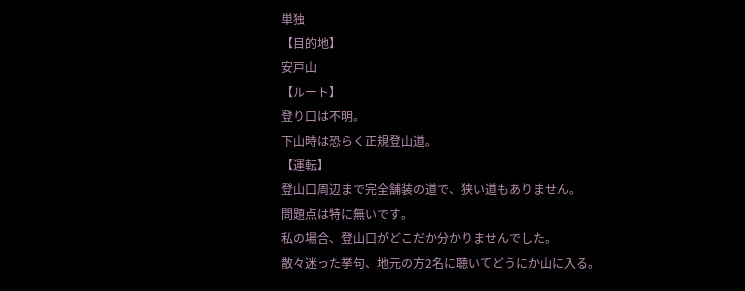単独
【目的地】
安戸山
【ルート】
登り口は不明。
下山時は恐らく正規登山道。
【運転】
登山口周辺まで完全舗装の道で、狭い道もありません。
問題点は特に無いです。
私の場合、登山口がどこだか分かりませんでした。
散々迷った挙句、地元の方2名に聴いてどうにか山に入る。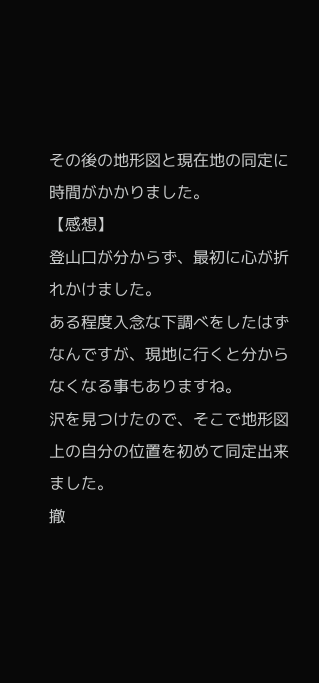その後の地形図と現在地の同定に時間がかかりました。
【感想】
登山口が分からず、最初に心が折れかけました。
ある程度入念な下調べをしたはずなんですが、現地に行くと分からなくなる事もありますね。
沢を見つけたので、そこで地形図上の自分の位置を初めて同定出来ました。
撤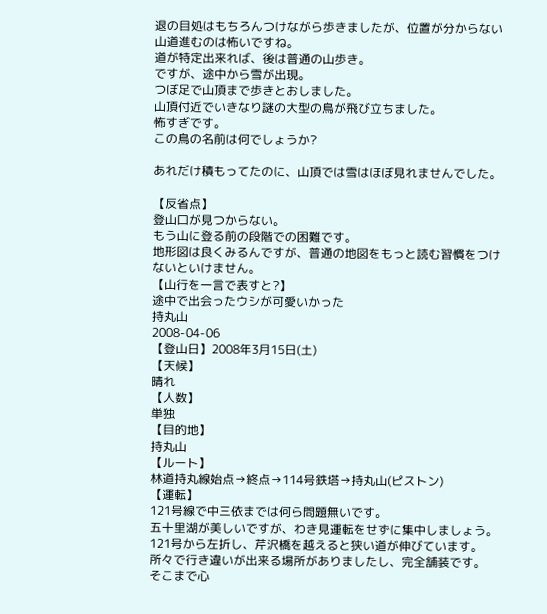退の目処はもちろんつけながら歩きましたが、位置が分からない山道進むのは怖いですね。
道が特定出来れば、後は普通の山歩き。
ですが、途中から雪が出現。
つぼ足で山頂まで歩きとおしました。
山頂付近でいきなり謎の大型の鳥が飛び立ちました。
怖すぎです。
この鳥の名前は何でしょうか?

あれだけ積もってたのに、山頂では雪はほぼ見れませんでした。

【反省点】
登山口が見つからない。
もう山に登る前の段階での困難です。
地形図は良くみるんですが、普通の地図をもっと読む習慣をつけないといけません。
【山行を一言で表すと?】
途中で出会ったウシが可愛いかった
持丸山
2008-04-06
【登山日】2008年3月15日(土)
【天候】
晴れ
【人数】
単独
【目的地】
持丸山
【ルート】
林道持丸線始点→終点→114号鉄塔→持丸山(ピストン)
【運転】
121号線で中三依までは何ら問題無いです。
五十里湖が美しいですが、わき見運転をせずに集中しましょう。
121号から左折し、芹沢橋を越えると狭い道が伸びています。
所々で行き違いが出来る場所がありましたし、完全舗装です。
そこまで心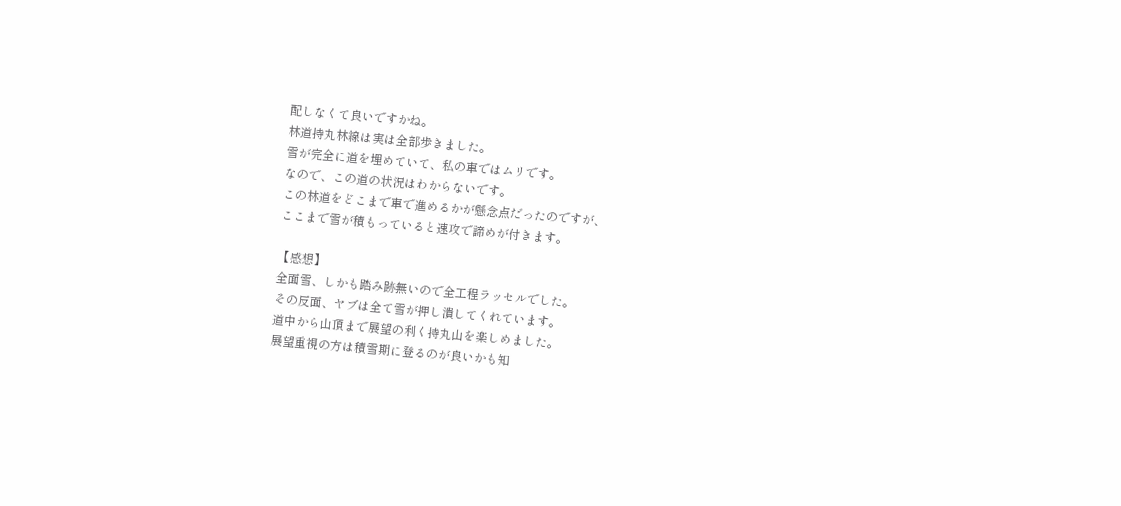配しなくて良いですかね。
林道持丸林線は実は全部歩きました。
雪が完全に道を埋めていて、私の車ではムリです。
なので、この道の状況はわからないです。
この林道をどこまで車で進めるかが懸念点だったのですが、
ここまで雪が積もっていると速攻で諦めが付きます。

【感想】
全面雪、しかも踏み跡無いので全工程ラッセルでした。
その反面、ヤブは全て雪が押し潰してくれています。
道中から山頂まで展望の利く持丸山を楽しめました。
展望重視の方は積雪期に登るのが良いかも知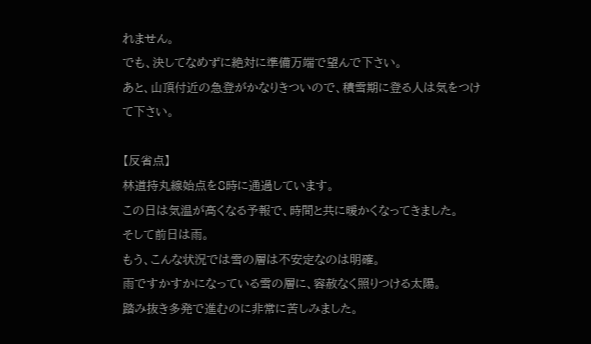れません。
でも、決してなめずに絶対に準備万端で望んで下さい。
あと、山頂付近の急登がかなりきついので、積雪期に登る人は気をつけて下さい。

【反省点】
林道持丸線始点を8時に通過しています。
この日は気温が高くなる予報で、時間と共に暖かくなってきました。
そして前日は雨。
もう、こんな状況では雪の層は不安定なのは明確。
雨ですかすかになっている雪の層に、容赦なく照りつける太陽。
踏み抜き多発で進むのに非常に苦しみました。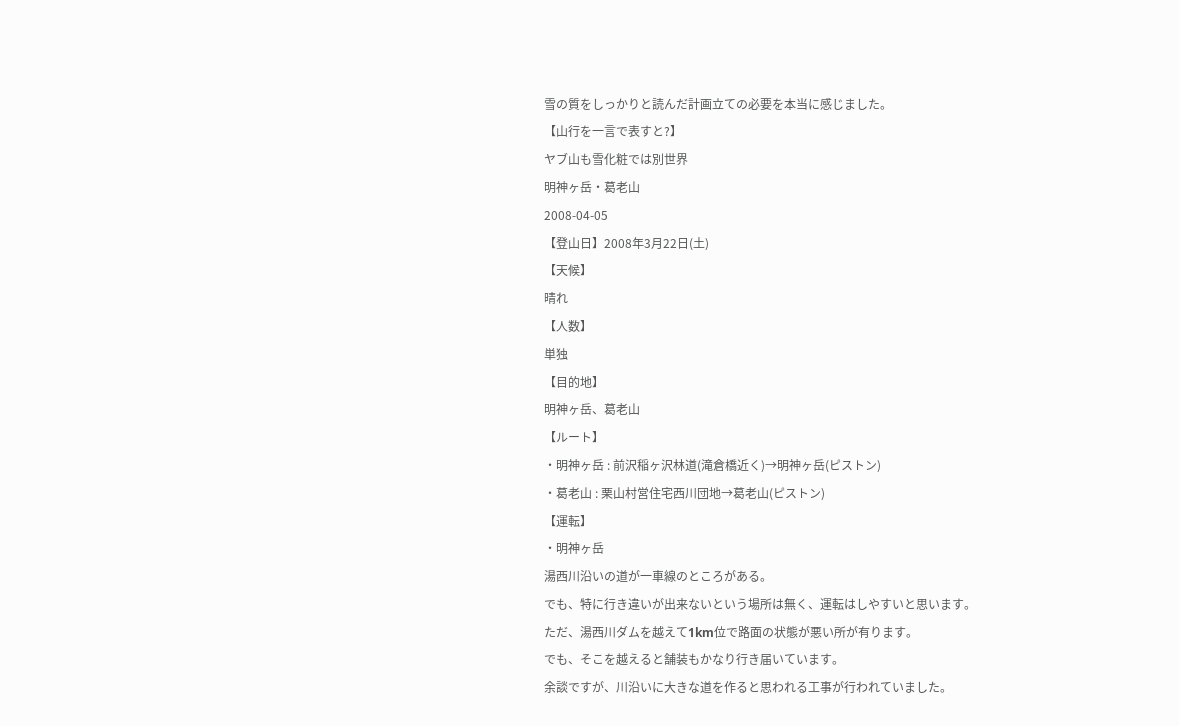雪の質をしっかりと読んだ計画立ての必要を本当に感じました。
【山行を一言で表すと?】
ヤブ山も雪化粧では別世界
明神ヶ岳・葛老山
2008-04-05
【登山日】2008年3月22日(土)
【天候】
晴れ
【人数】
単独
【目的地】
明神ヶ岳、葛老山
【ルート】
・明神ヶ岳 : 前沢稲ヶ沢林道(滝倉橋近く)→明神ヶ岳(ピストン)
・葛老山 : 栗山村営住宅西川団地→葛老山(ピストン)
【運転】
・明神ヶ岳
湯西川沿いの道が一車線のところがある。
でも、特に行き違いが出来ないという場所は無く、運転はしやすいと思います。
ただ、湯西川ダムを越えて1km位で路面の状態が悪い所が有ります。
でも、そこを越えると舗装もかなり行き届いています。
余談ですが、川沿いに大きな道を作ると思われる工事が行われていました。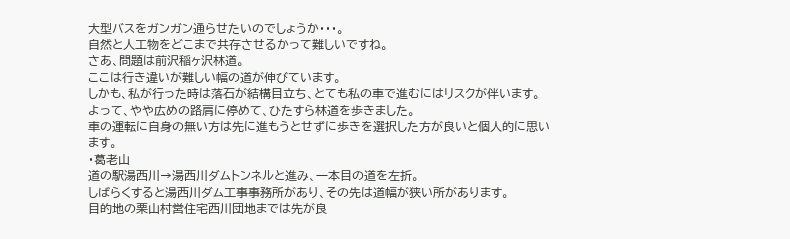大型バスをガンガン通らせたいのでしょうか・・・。
自然と人工物をどこまで共存させるかって難しいですね。
さあ、問題は前沢稲ヶ沢林道。
ここは行き違いが難しい幅の道が伸びています。
しかも、私が行った時は落石が結構目立ち、とても私の車で進むにはリスクが伴います。
よって、やや広めの路肩に停めて、ひたすら林道を歩きました。
車の運転に自身の無い方は先に進もうとせずに歩きを選択した方が良いと個人的に思います。
・葛老山
道の駅湯西川→湯西川ダムトンネルと進み、一本目の道を左折。
しばらくすると湯西川ダム工事事務所があり、その先は道幅が狭い所があります。
目的地の栗山村営住宅西川団地までは先が良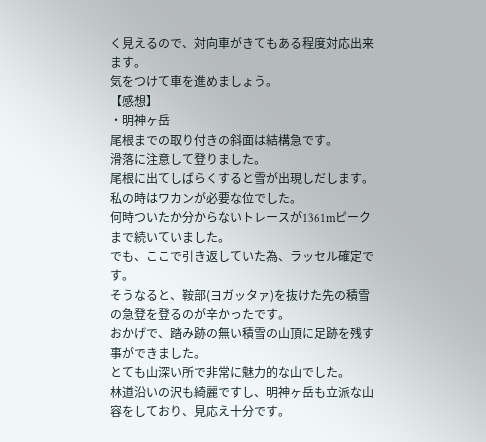く見えるので、対向車がきてもある程度対応出来ます。
気をつけて車を進めましょう。
【感想】
・明神ヶ岳
尾根までの取り付きの斜面は結構急です。
滑落に注意して登りました。
尾根に出てしばらくすると雪が出現しだします。
私の時はワカンが必要な位でした。
何時ついたか分からないトレースが1361mピークまで続いていました。
でも、ここで引き返していた為、ラッセル確定です。
そうなると、鞍部(ヨガッタァ)を抜けた先の積雪の急登を登るのが辛かったです。
おかげで、踏み跡の無い積雪の山頂に足跡を残す事ができました。
とても山深い所で非常に魅力的な山でした。
林道沿いの沢も綺麗ですし、明神ヶ岳も立派な山容をしており、見応え十分です。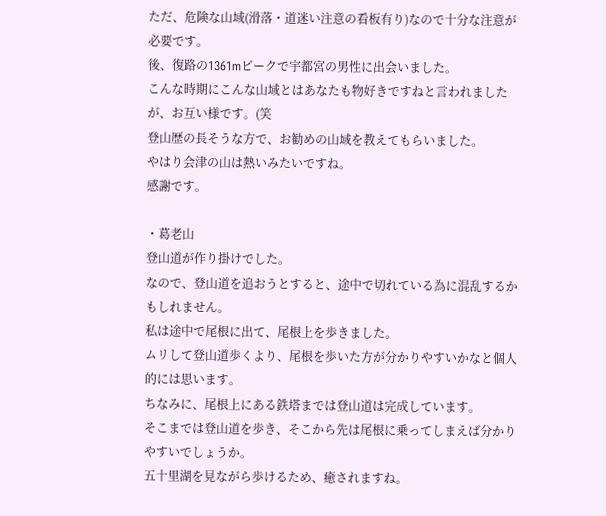ただ、危険な山域(滑落・道迷い注意の看板有り)なので十分な注意が必要です。
後、復路の1361mピークで宇都宮の男性に出会いました。
こんな時期にこんな山域とはあなたも物好きですねと言われましたが、お互い様です。(笑
登山歴の長そうな方で、お勧めの山域を教えてもらいました。
やはり会津の山は熱いみたいですね。
感謝です。

・葛老山
登山道が作り掛けでした。
なので、登山道を追おうとすると、途中で切れている為に混乱するかもしれません。
私は途中で尾根に出て、尾根上を歩きました。
ムリして登山道歩くより、尾根を歩いた方が分かりやすいかなと個人的には思います。
ちなみに、尾根上にある鉄塔までは登山道は完成しています。
そこまでは登山道を歩き、そこから先は尾根に乗ってしまえば分かりやすいでしょうか。
五十里湖を見ながら歩けるため、癒されますね。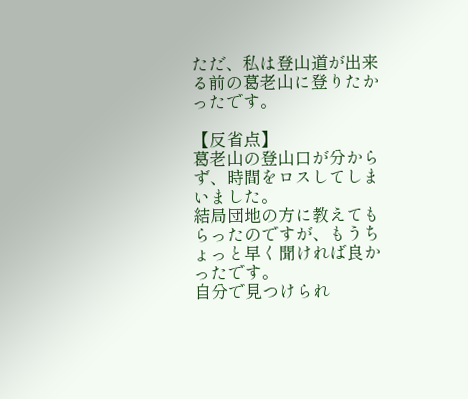ただ、私は登山道が出来る前の葛老山に登りたかったです。

【反省点】
葛老山の登山口が分からず、時間をロスしてしまいました。
結局団地の方に教えてもらったのですが、もうちょっと早く聞ければ良かったです。
自分で見つけられ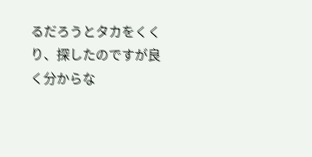るだろうとタカをくくり、探したのですが良く分からな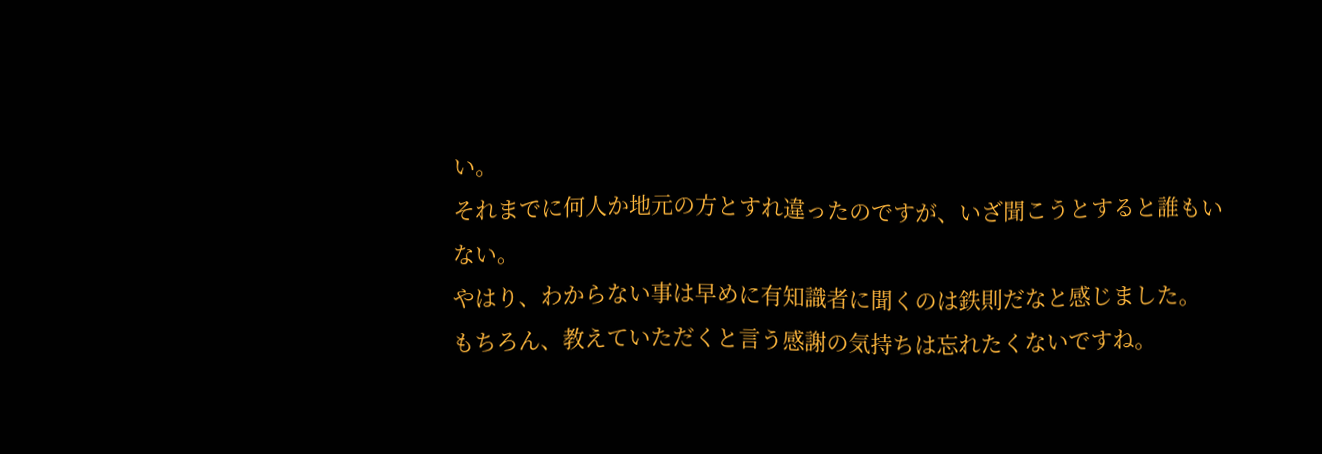い。
それまでに何人か地元の方とすれ違ったのですが、いざ聞こうとすると誰もいない。
やはり、わからない事は早めに有知識者に聞くのは鉄則だなと感じました。
もちろん、教えていただくと言う感謝の気持ちは忘れたくないですね。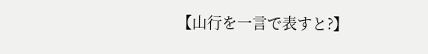【山行を一言で表すと?】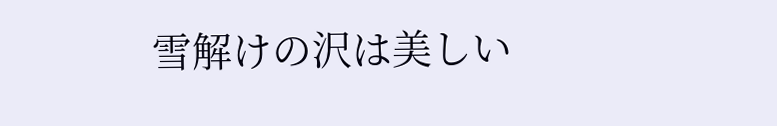雪解けの沢は美しい